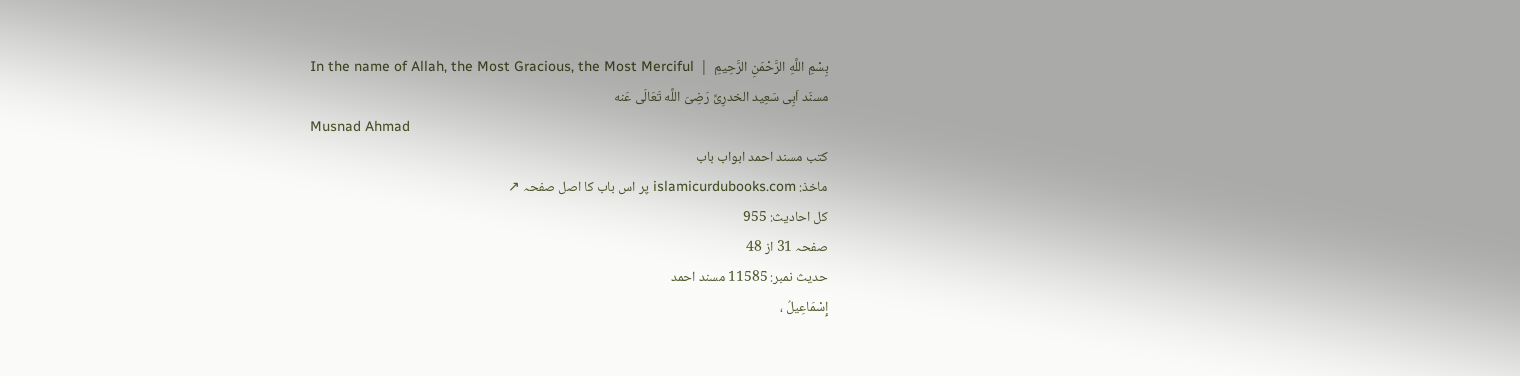بِسْمِ اللَّهِ الرَّحْمَنِ الرَّحِيمِ  |  In the name of Allah, the Most Gracious, the Most Merciful
مسنَد اَبِی سَعِید الخدرِیِّ رَضِیَ اللَّه تَعَالَى عَنه
Musnad Ahmad
کتب مسند احمد ابواب باب
ماخذ: islamicurdubooks.com پر اس باب کا اصل صفحہ ↗
کل احادیث: 955
صفحہ 31 از 48
حدیث نمبر: 11585 مسند احمد
إِسْمَاعِيلُ ،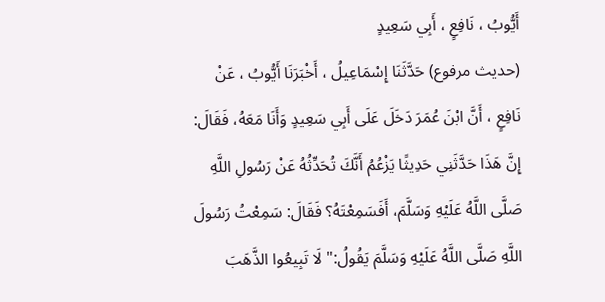أَيُّوبُ ، نَافِعٍ ، أَبِي سَعِيدٍ
(حديث مرفوع) حَدَّثَنَا إِسْمَاعِيلُ ، أَخْبَرَنَا أَيُّوبُ ، عَنْ نَافِعٍ ، أَنَّ ابْنَ عُمَرَ دَخَلَ عَلَى أَبِي سَعِيدٍ وَأَنَا مَعَهُ، فَقَالَ: إِنَّ هَذَا حَدَّثَنِي حَدِيثًا يَزْعُمُ أَنَّكَ تُحَدِّثُهُ عَنْ رَسُولِ اللَّهِ صَلَّى اللَّهُ عَلَيْهِ وَسَلَّمَ، أَفَسَمِعْتَهُ؟ فَقَالَ: سَمِعْتُ رَسُولَ اللَّهِ صَلَّى اللَّهُ عَلَيْهِ وَسَلَّمَ يَقُولُ:" لَا تَبِيعُوا الذَّهَبَ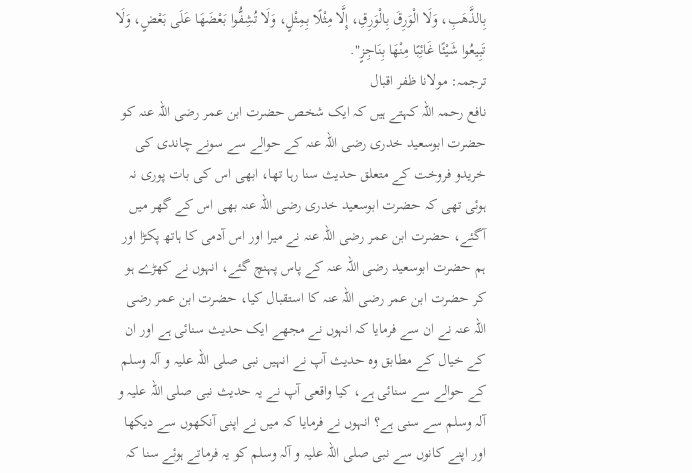بِالذَّهَبِ، وَلَا الْوَرِقَ بِالْوَرِقِ، إِلَّا مِثْلًا بِمِثْلٍ، وَلَا تُشِفُّوا بَعْضَهَا عَلَى بَعْضٍ، وَلَا تَبِيعُوا شَيْئًا غَائِبًا مِنْهَا بِنَاجِزٍ".
ترجمہ: مولانا ظفر اقبال
نافع رحمہ اللہ کہتے ہیں کہ ایک شخص حضرت ابن عمر رضی اللہ عنہ کو حضرت ابوسعید خدری رضی اللہ عنہ کے حوالے سے سونے چاندی کی خریدو فروخت کے متعلق حدیث سنا رہا تھا، ابھی اس کی بات پوری نہ ہوئی تھی کہ حضرت ابوسعید خدری رضی اللہ عنہ بھی اس کے گھر میں آگئے، حضرت ابن عمر رضی اللہ عنہ نے میرا اور اس آدمی کا ہاتھ پکڑا اور ہم حضرت ابوسعید رضی اللہ عنہ کے پاس پہنچ گئے، انہوں نے کھڑے ہو کر حضرت ابن عمر رضی اللہ عنہ کا استقبال کیا، حضرت ابن عمر رضی اللہ عنہ نے ان سے فرمایا کہ انہوں نے مجھے ایک حدیث سنائی ہے اور ان کے خیال کے مطابق وہ حدیث آپ نے انہیں نبی صلی اللہ علیہ و آلہ وسلم کے حوالے سے سنائی ہے، کیا واقعی آپ نے یہ حدیث نبی صلی اللہ علیہ و آلہ وسلم سے سنی ہے؟ انہوں نے فرمایا کہ میں نے اپنی آنکھوں سے دیکھا اور اپنے کانوں سے نبی صلی اللہ علیہ و آلہ وسلم کو یہ فرماتے ہوئے سنا کہ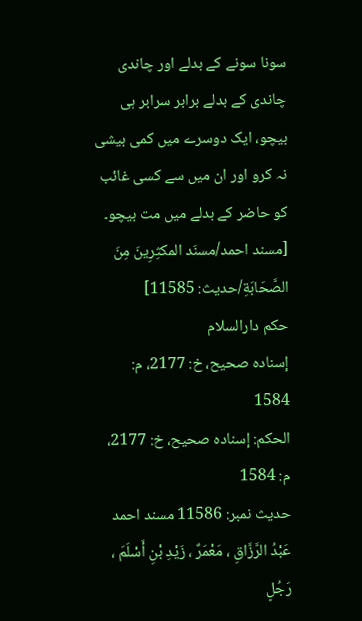سونا سونے کے بدلے اور چاندی چاندی کے بدلے برابر سرابر ہی بیچو، ایک دوسرے میں کمی بیشی نہ کرو اور ان میں سے کسی غائب کو حاضر کے بدلے میں مت بیچو۔ [مسند احمد/مسنَد المكثِرِینَ مِنَ الصَّحَابَةِ/حدیث: 11585]
حکم دارالسلام
إسناده صحيح، خ: 2177، م: 1584
الحكم: إسناده صحيح، خ: 2177، م: 1584
حدیث نمبر: 11586 مسند احمد
عَبْدُ الرَّزَّاقِ ، مَعْمَرٌ ، زَيْدِ بْنِ أَسْلَمَ ، رَجُلٍ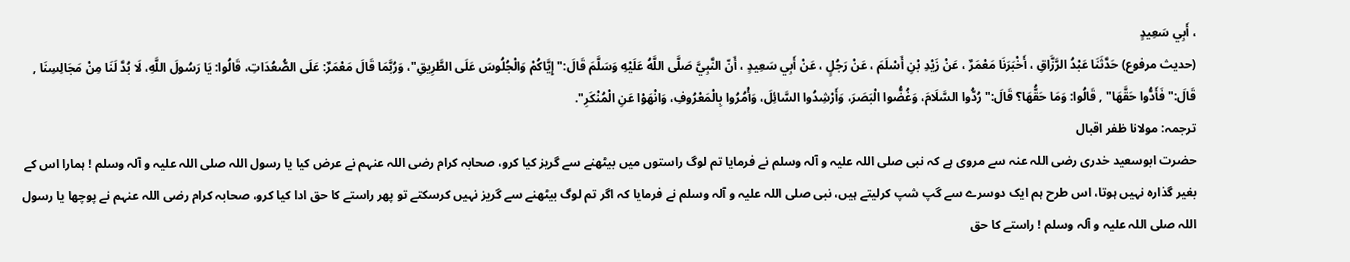، أَبِي سَعِيدٍ
(حديث مرفوع) حَدَّثَنَا عَبْدُ الرَّزَّاقِ ، أَخْبَرَنَا مَعْمَرٌ ، عَنْ زَيْدِ بْنِ أَسْلَمَ ، عَنْ رَجُلٍ ، عَنْ أَبِي سَعِيدٍ ، أَنّ النَّبِيَّ صَلَّى اللَّهُ عَلَيْهِ وَسَلَّمَ قَالَ:" إِيَّاكُمْ وَالْجُلُوسَ عَلَى الطَّرِيقِ"، وَرُبَّمَا قَالَ مَعْمَرٌ: عَلَى الصُّعُدَاتِ، قَالُوا: يَا رَسُولَ اللَّهِ، لَا بُدَّ لَنَا مِنْ مَجَالِسِنَا , قَالَ:" فَأَدُّوا حَقَّهَا" , قَالُوا: وَمَا حَقُّهَا؟ قَالَ:" رُدُّوا السَّلَامَ، وَغُضُّوا الْبَصَرَ، وَأَرْشِدُوا السَّائِلَ، وَأْمُرُوا بِالْمَعْرُوفِ، وَانْهَوْا عَنِ الْمُنْكَرِ".
ترجمہ: مولانا ظفر اقبال
حضرت ابوسعید خدری رضی اللہ عنہ سے مروی ہے کہ نبی صلی اللہ علیہ و آلہ وسلم نے فرمایا تم لوگ راستوں میں بیٹھنے سے گریز کیا کرو، صحابہ کرام رضی اللہ عنہم نے عرض کیا یا رسول اللہ صلی اللہ علیہ و آلہ وسلم ! ہمارا اس کے بغیر گذارہ نہیں ہوتا، اس طرح ہم ایک دوسرے سے گپ شپ کرلیتے ہیں، نبی صلی اللہ علیہ و آلہ وسلم نے فرمایا کہ اگر تم لوگ بیٹھنے سے گریز نہیں کرسکتے تو پھر راستے کا حق ادا کیا کرو، صحابہ کرام رضی اللہ عنہم نے پوچھا یا رسول اللہ صلی اللہ علیہ و آلہ وسلم ! راستے کا حق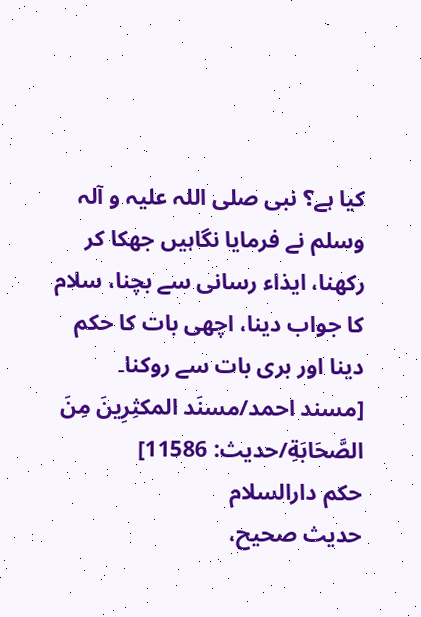کیا ہے؟ نبی صلی اللہ علیہ و آلہ وسلم نے فرمایا نگاہیں جھکا کر رکھنا، ایذاء رسانی سے بچنا، سلام کا جواب دینا، اچھی بات کا حکم دینا اور بری بات سے روکنا۔ [مسند احمد/مسنَد المكثِرِینَ مِنَ الصَّحَابَةِ/حدیث: 11586]
حکم دارالسلام
حديث صحيح،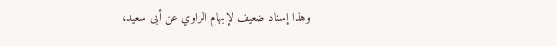وهذا إسناد ضعيف لإبهام الراوي عن أبى سعيد،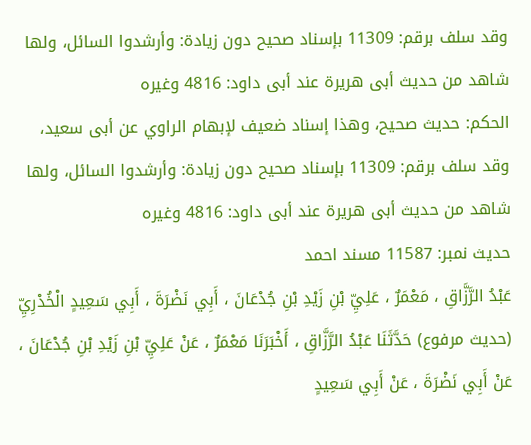وقد سلف برقم: 11309 بإسناد صحيح دون زيادة: وأرشدوا السائل، ولها شاهد من حديث أبى هريرة عند أبى داود: 4816 وغيره
الحكم: حديث صحيح، وهذا إسناد ضعيف لإبهام الراوي عن أبى سعيد، وقد سلف برقم: 11309 بإسناد صحيح دون زيادة: وأرشدوا السائل، ولها شاهد من حديث أبى هريرة عند أبى داود: 4816 وغيره
حدیث نمبر: 11587 مسند احمد
عَبْدُ الرَّزَّاقِ ، مَعْمَرٌ ، عَلِيِّ بْنِ زَيْدِ بْنِ جُدْعَانَ ، أَبِي نَضْرَةَ ، أَبِي سَعِيدٍ الْخُدْرِيِّ
(حديث مرفوع) حَدَّثَنَا عَبْدُ الرَّزَّاقِ ، أَخْبَرَنَا مَعْمَرٌ ، عَنْ عَلِيِّ بْنِ زَيْدِ بْنِ جُدْعَانَ ، عَنْ أَبِي نَضْرَةَ ، عَنْ أَبِي سَعِيدٍ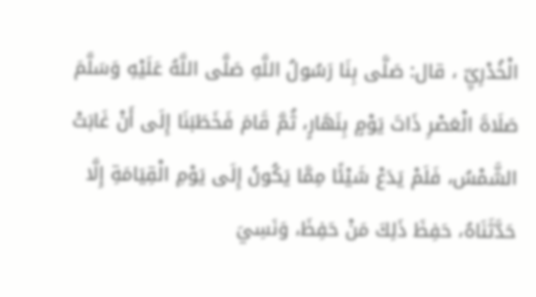الْخُدْرِيِّ ، قال: صَلَّى بِنَا رَسُولُ اللَّهِ صَلَّى اللَّهُ عَلَيْهِ وَسَلَّمَ صَلَاةَ الْعَصْرِ ذَاتَ يَوْمٍ بِنَهَارٍ، ثُمَّ قَامَ فَخَطَبَنَا إِلَى أَنْ غَابَتْ الشَّمْسُ، فَلَمْ يَدَعْ شَيْئًا مِمَّا يَكُونُ إِلَى يَوْمِ الْقِيَامَةِ إِلَّا حَدَّثَنَاهُ، حَفِظَ ذَلِكَ مَنْ حَفِظَ، وَنَسِيَ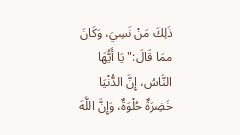ذَلِكَ مَنْ نَسِيَ، وَكَانَ ممَا قَالَ:" يَا أَيُّهَا النَّاسُ، إِنَّ الدُّنْيَا خَضِرَةٌ حُلْوَةٌ، وَإِنَّ اللَّهَ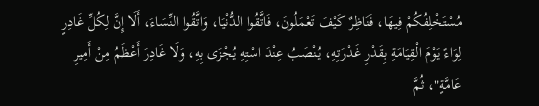مُسْتَخْلِفُكُمْ فِيهَا، فَنَاظِرٌ كَيْفَ تَعْمَلُونَ، فَاتَّقُوا الدُّنْيَا، وَاتَّقُوا النِّسَاءَ، أَلَا إِنَّ لِكُلِّ غَادِرٍ لِوَاءً يَوْمَ الْقِيَامَةِ بِقَدْرِ غَدْرَتِهِ، يُنْصَبُ عِنْدَ اسْتِهِ يُجْزَى بِهِ، وَلَا غَادِرَ أَعْظَمُ مِنْ أَمِيرِ عَامَّةٍ"، ثُمَّ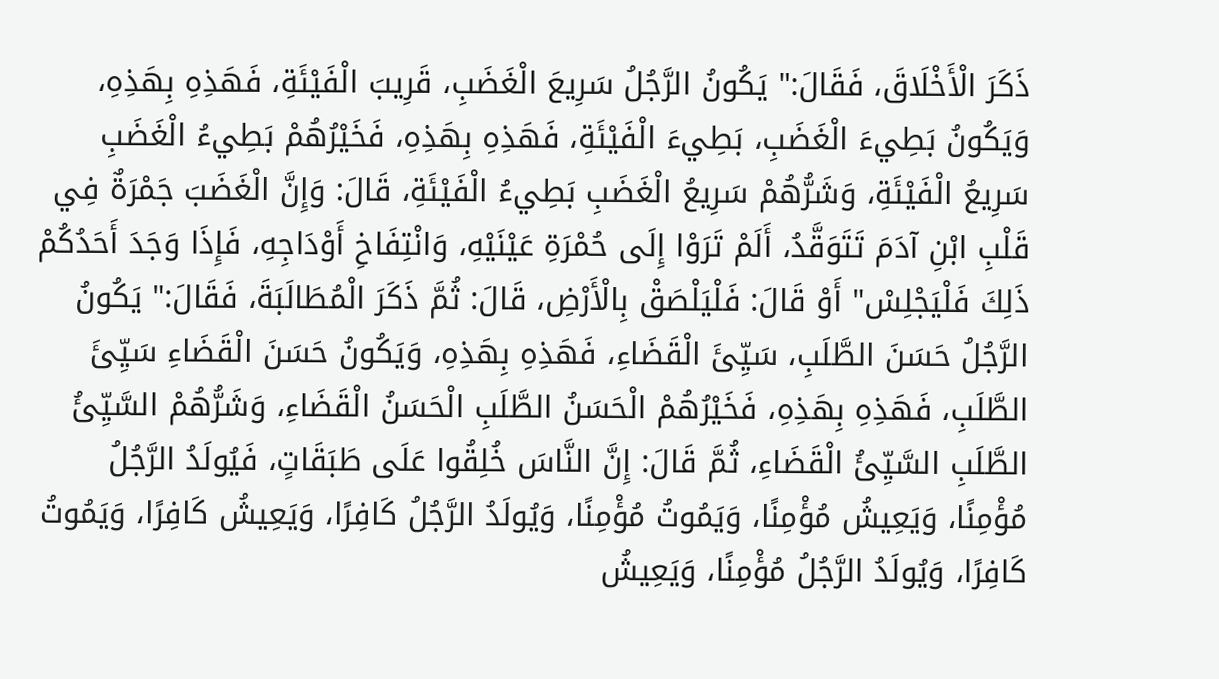ذَكَرَ الْأَخْلَاقَ، فَقَالَ:" يَكُونُ الرَّجُلُ سَرِيعَ الْغَضَبِ، قَرِيبَ الْفَيْئَةِ، فَهَذِهِ بِهَذِهِ، وَيَكُونُ بَطِيءَ الْغَضَبِ، بَطِيءَ الْفَيْئَةِ، فَهَذِهِ بِهَذِهِ، فَخَيْرُهُمْ بَطِيءُ الْغَضَبِ سَرِيعُ الْفَيْئَةِ، وَشَرُّهُمْ سَرِيعُ الْغَضَبِ بَطِيءُ الْفَيْئَةِ، قَالَ: وَإِنَّ الْغَضَبَ جَمْرَةٌ فِي قَلْبِ ابْنِ آدَمَ تَتَوَقَّدُ، أَلَمْ تَرَوْا إِلَى حُمْرَةِ عَيْنَيْهِ، وَانْتِفَاخِ أَوْدَاجِهِ، فَإِذَا وَجَدَ أَحَدُكُمْ ذَلِكَ فَلْيَجْلِسْ" أَوْ قَالَ: فَلْيَلْصَقْ بِالْأَرْضِ، قَالَ: ثُمَّ ذَكَرَ الْمُطَالَبَةَ، فَقَالَ:" يَكُونُ الرَّجُلُ حَسَنَ الطَّلَبِ، سَيِّئَ الْقَضَاءِ، فَهَذِهِ بِهَذِهِ، وَيَكُونُ حَسَنَ الْقَضَاءِ سَيِّئَ الطَّلَبِ، فَهَذِهِ بِهَذِهِ، فَخَيْرُهُمْ الْحَسَنُ الطَّلَبِ الْحَسَنُ الْقَضَاءِ، وَشَرُّهُمْ السَّيِّئُ الطَّلَبِ السَّيِّئُ الْقَضَاءِ، ثُمَّ قَالَ: إِنَّ النَّاسَ خُلِقُوا عَلَى طَبَقَاتٍ، فَيُولَدُ الرَّجُلُ مُؤْمِنًا، وَيَعِيشُ مُؤْمِنًا، وَيَمُوتُ مُؤْمِنًا، وَيُولَدُ الرَّجُلُ كَافِرًا، وَيَعِيشُ كَافِرًا، وَيَمُوتُ كَافِرًا، وَيُولَدُ الرَّجُلُ مُؤْمِنًا، وَيَعِيشُ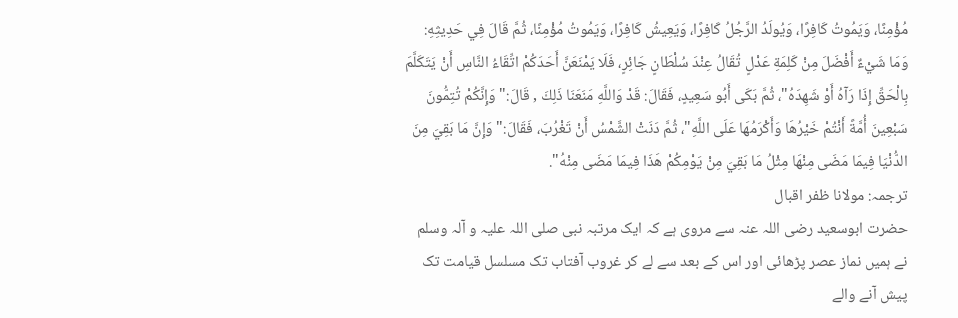مُؤْمِنًا، وَيَمُوتُ كَافِرًا، وَيُولَدُ الرَّجُلُ كَافِرًا، وَيَعِيشُ كَافِرًا، وَيَمُوتُ مُؤْمِنًا، ثُمَّ قَالَ فِي حَدِيثِهِ: وَمَا شَيْءٌ أَفْضَلَ مِنْ كَلِمَةِ عَدْلٍ تُقَالُ عِنْدَ سُلْطَانٍ جَائِرٍ، فَلَا يَمْنَعَنَّ أَحَدَكُمْ اتِّقَاءُ النَّاسِ أَنْ يَتَكَلَّمَ بِالْحَقِّ إِذَا رَآهُ أَوْ شَهِدَهُ"، ثُمَّ بَكَى أَبُو سَعِيدٍ، فَقَالَ: قَدْ وَاللَّهِ مَنَعَنَا ذَلِكَ , قَالَ:" وَإِنَّكُمْ تُتِمُّونَ سَبْعِينَ أُمَّةً أَنْتُمْ خَيْرُهَا وَأَكْرَمُهَا عَلَى اللَّهِ"، ثُمَّ دَنَتْ الشَّمْسُ أَنْ تَغْرُبَ، فَقَالَ:" وَإِنَّ مَا بَقِيَ مِنَ الدُّنْيَا فِيمَا مَضَى مِنْهَا مِثْلُ مَا بَقِيَ مِنْ يَوْمِكُمْ هَذَا فِيمَا مَضَى مِنْهُ".
ترجمہ: مولانا ظفر اقبال
حضرت ابوسعید رضی اللہ عنہ سے مروی ہے کہ ایک مرتبہ نبی صلی اللہ علیہ و آلہ وسلم نے ہمیں نماز عصر پڑھائی اور اس کے بعد سے لے کر غروب آفتاب تک مسلسل قیامت تک پیش آنے والے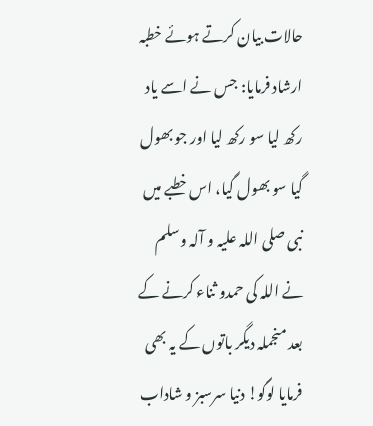حالات بیان کرتے ہوئے خطبہ ارشاد فرمایا: جس نے اسے یاد رکھ لیا سو رکھ لیا اور جو بھول گیا سو بھول گیا، اس خطبے میں نبی صلی اللہ علیہ و آلہ وسلم نے اللہ کی حمدو ثناء کرنے کے بعد منجملہ دیگر باتوں کے یہ بھی فرمایا لوگو! دنیا سرسبز و شاداب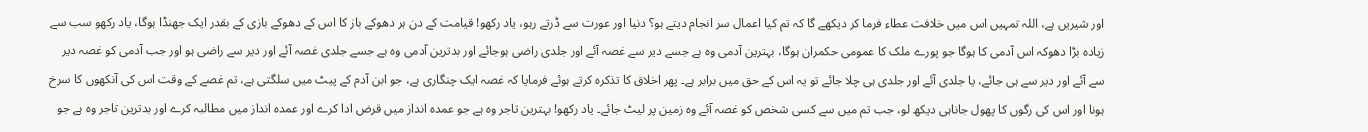اور شیریں ہے، اللہ تمہیں اس میں خلافت عطاء فرما کر دیکھے گا کہ تم کیا اعمال سر انجام دیتے ہو؟ دنیا اور عورت سے ڈرتے رہو، یاد رکھو! قیامت کے دن ہر دھوکے باز کا اس کے دھوکے بازی کے بقدر ایک جھنڈا ہوگا، یاد رکھو سب سے زیادہ بڑا دھوکہ اس آدمی کا ہوگا جو پورے ملک کا عمومی حکمران ہوگا، بہترین آدمی وہ ہے جسے دیر سے غصہ آئے اور جلدی راضی ہوجائے اور بدترین آدمی وہ ہے جسے جلدی غصہ آئے اور دیر سے راضی ہو اور جب آدمی کو غصہ دیر سے آئے اور دیر سے ہی جائے، یا جلدی آئے اور جلدی ہی چلا جائے تو یہ اس کے حق میں برابر ہے۔ پھر اخلاق کا تذکرہ کرتے ہوئے فرمایا کہ غصہ ایک چنگاری ہے، جو ابن آدم کے پیٹ میں سلگتی ہے، تم غصے کے وقت اس کی آنکھوں کا سرخ ہونا اور اس کی رگوں کا پھول جاناہی دیکھ لو، جب تم میں سے کسی شخص کو غصہ آئے وہ زمین پر لیٹ جائے۔ یاد رکھو! بہترین تاجر وہ ہے جو عمدہ انداز میں قرض ادا کرے اور عمدہ انداز میں مطالبہ کرے اور بدترین تاجر وہ ہے جو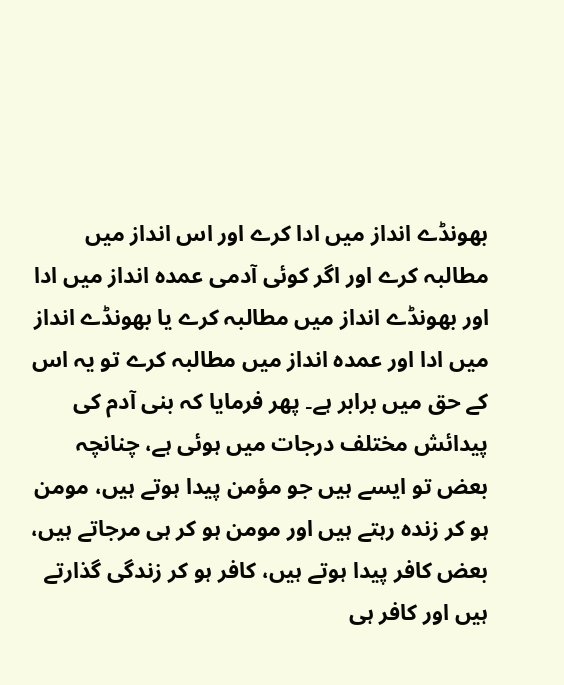بھونڈے انداز میں ادا کرے اور اس انداز میں مطالبہ کرے اور اگر کوئی آدمی عمدہ انداز میں ادا اور بھونڈے انداز میں مطالبہ کرے یا بھونڈے انداز میں ادا اور عمدہ انداز میں مطالبہ کرے تو یہ اس کے حق میں برابر ہے۔ پھر فرمایا کہ بنی آدم کی پیدائش مختلف درجات میں ہوئی ہے، چنانچہ بعض تو ایسے ہیں جو مؤمن پیدا ہوتے ہیں، مومن ہو کر زندہ رہتے ہیں اور مومن ہو کر ہی مرجاتے ہیں، بعض کافر پیدا ہوتے ہیں، کافر ہو کر زندگی گذارتے ہیں اور کافر ہی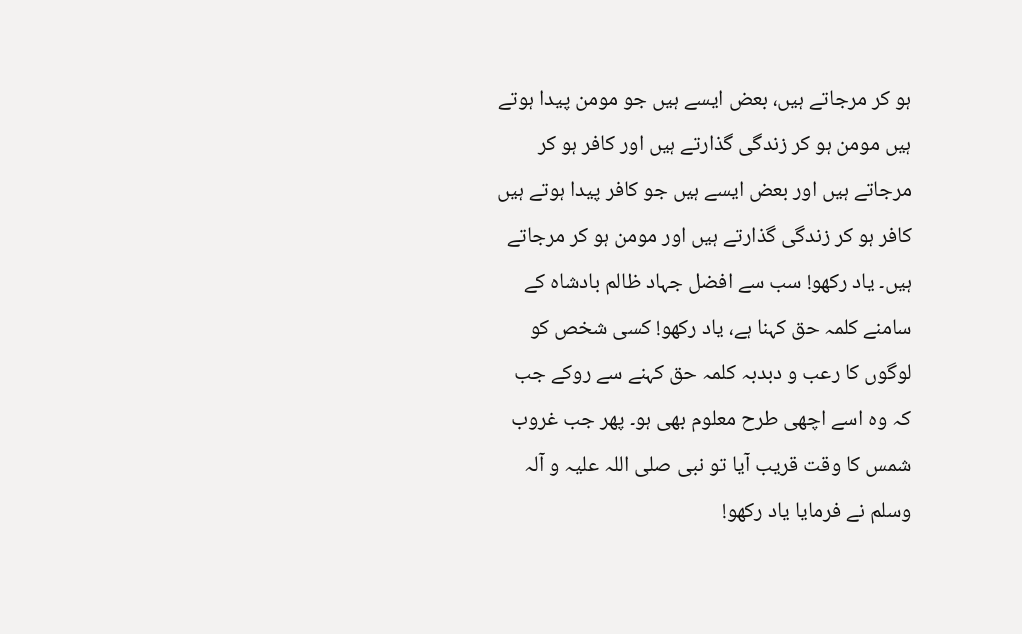ہو کر مرجاتے ہیں، بعض ایسے ہیں جو مومن پیدا ہوتے ہیں مومن ہو کر زندگی گذارتے ہیں اور کافر ہو کر مرجاتے ہیں اور بعض ایسے ہیں جو کافر پیدا ہوتے ہیں کافر ہو کر زندگی گذارتے ہیں اور مومن ہو کر مرجاتے ہیں۔ یاد رکھو! سب سے افضل جہاد ظالم بادشاہ کے سامنے کلمہ حق کہنا ہے، یاد رکھو! کسی شخص کو لوگوں کا رعب و دبدبہ کلمہ حق کہنے سے روکے جب کہ وہ اسے اچھی طرح معلوم بھی ہو۔ پھر جب غروب شمس کا وقت قریب آیا تو نبی صلی اللہ علیہ و آلہ وسلم نے فرمایا یاد رکھو!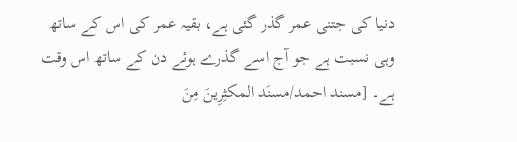دنیا کی جتنی عمر گذر گئی ہے، بقیہ عمر کی اس کے ساتھ وہی نسبت ہے جو آج اسے گذرے ہوئے دن کے ساتھ اس وقت ہے۔ [مسند احمد/مسنَد المكثِرِینَ مِنَ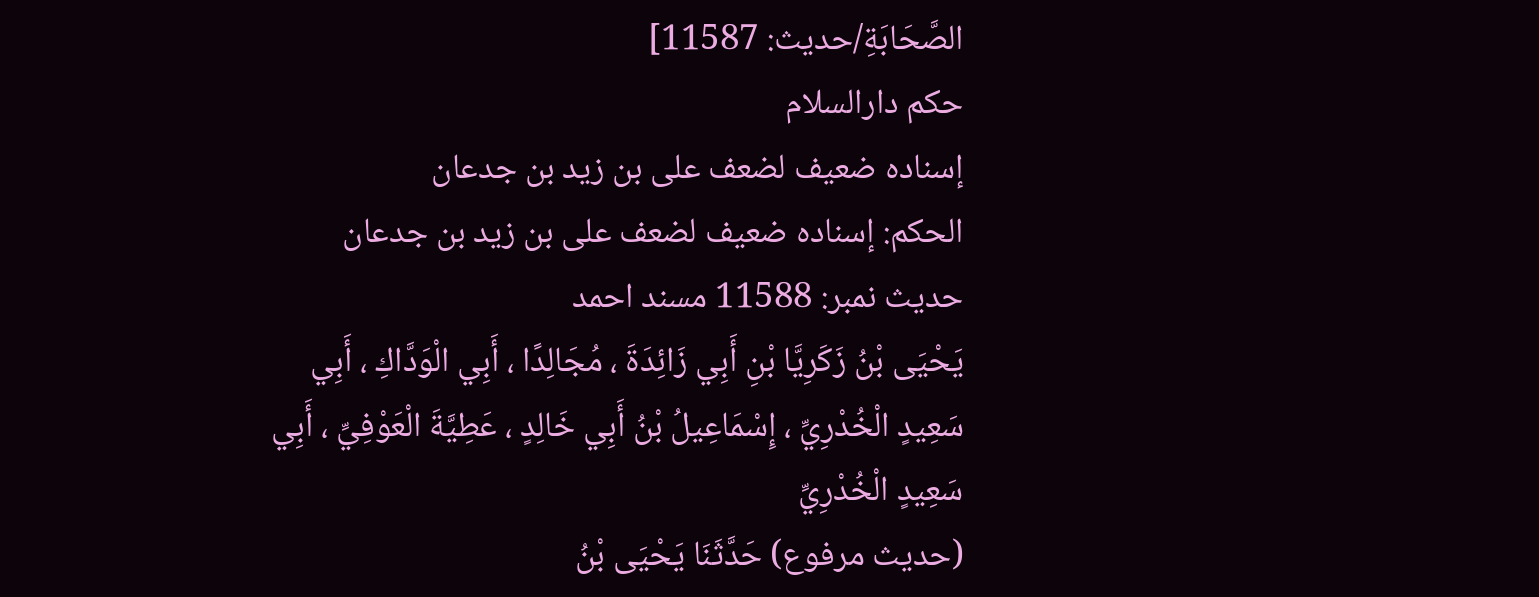الصَّحَابَةِ/حدیث: 11587]
حکم دارالسلام
إسناده ضعيف لضعف على بن زيد بن جدعان
الحكم: إسناده ضعيف لضعف على بن زيد بن جدعان
حدیث نمبر: 11588 مسند احمد
يَحْيَى بْنُ زَكَرِيَّا بْنِ أَبِي زَائِدَةَ ، مُجَالِدًا ، أَبِي الْوَدَّاكِ ، أَبِي سَعِيدٍ الْخُدْرِيِّ ، إِسْمَاعِيلُ بْنُ أَبِي خَالِدٍ ، عَطِيَّةَ الْعَوْفِيِّ ، أَبِي سَعِيدٍ الْخُدْرِيِّ
(حديث مرفوع) حَدَّثَنَا يَحْيَى بْنُ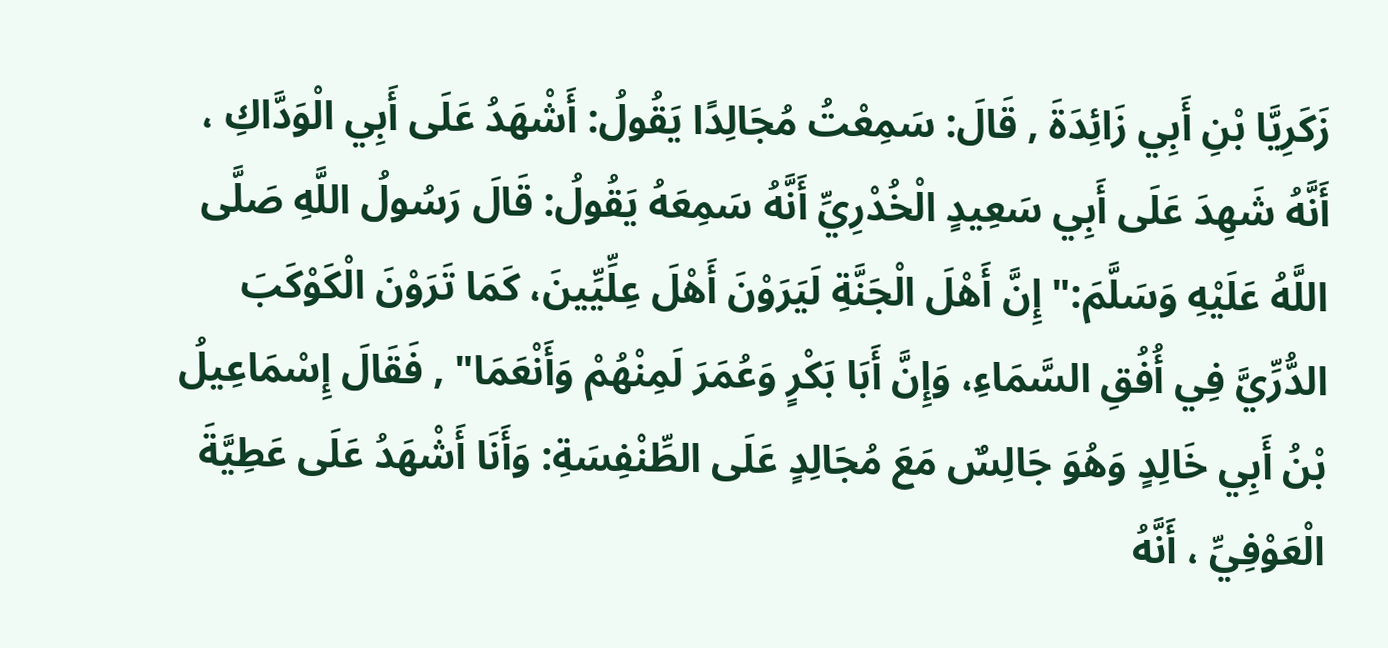زَكَرِيَّا بْنِ أَبِي زَائِدَةَ , قَالَ: سَمِعْتُ مُجَالِدًا يَقُولُ: أَشْهَدُ عَلَى أَبِي الْوَدَّاكِ ، أَنَّهُ شَهِدَ عَلَى أَبِي سَعِيدٍ الْخُدْرِيِّ أَنَّهُ سَمِعَهُ يَقُولُ: قَالَ رَسُولُ اللَّهِ صَلَّى اللَّهُ عَلَيْهِ وَسَلَّمَ:" إِنَّ أَهْلَ الْجَنَّةِ لَيَرَوْنَ أَهْلَ عِلِّيِّينَ، كَمَا تَرَوْنَ الْكَوْكَبَ الدُّرِّيَّ فِي أُفُقِ السَّمَاءِ، وَإِنَّ أَبَا بَكْرٍ وَعُمَرَ لَمِنْهُمْ وَأَنْعَمَا" , فَقَالَ إِسْمَاعِيلُ بْنُ أَبِي خَالِدٍ وَهُوَ جَالِسٌ مَعَ مُجَالِدٍ عَلَى الطِّنْفِسَةِ: وَأَنَا أَشْهَدُ عَلَى عَطِيَّةَ الْعَوْفِيِّ ، أَنَّهُ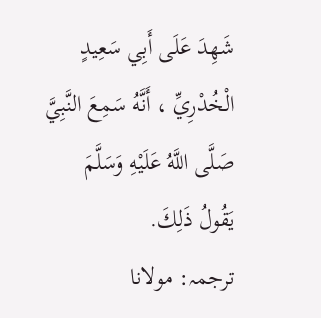شَهِدَ عَلَى أَبِي سَعِيدٍ الْخُدْرِيِّ ، أَنَّهُ سَمِعَ النَّبِيَّ صَلَّى اللَّهُ عَلَيْهِ وَسَلَّمَ يَقُولُ ذَلِكَ.
ترجمہ: مولانا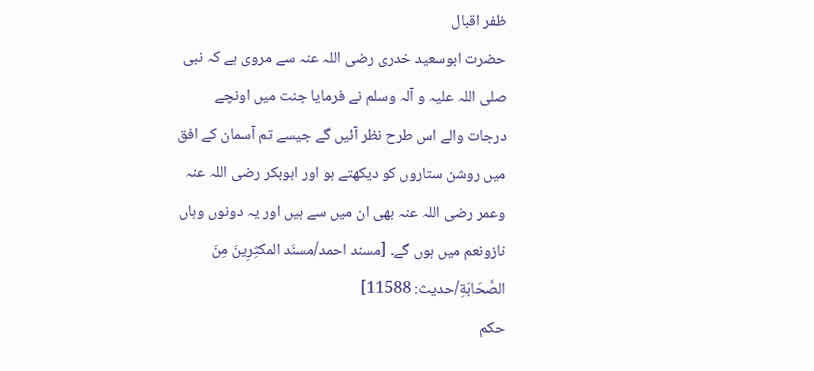ظفر اقبال
حضرت ابوسعید خدری رضی اللہ عنہ سے مروی ہے کہ نبی صلی اللہ علیہ و آلہ وسلم نے فرمایا جنت میں اونچے درجات والے اس طرح نظر آئیں گے جیسے تم آسمان کے افق میں روشن ستاروں کو دیکھتے ہو اور ابوبکر رضی اللہ عنہ وعمر رضی اللہ عنہ بھی ان میں سے ہیں اور یہ دونوں وہاں نازونعم میں ہوں گے۔ [مسند احمد/مسنَد المكثِرِینَ مِنَ الصَّحَابَةِ/حدیث: 11588]
حکم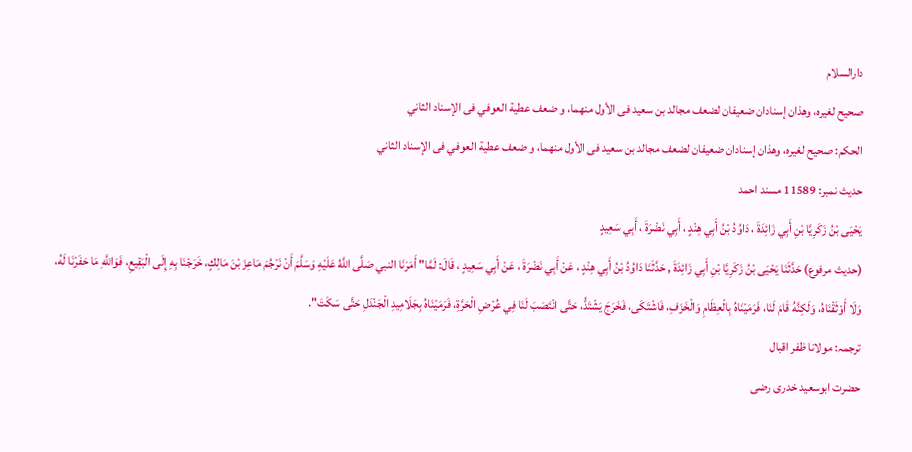دارالسلام
صحيح لغيره، وهذان إسنادان ضعيفان لضعف مجالد بن سعيد فى الأول منهما، و ضعف عطية العوفي فى الإسناد الثاني
الحكم: صحيح لغيره، وهذان إسنادان ضعيفان لضعف مجالد بن سعيد فى الأول منهما، و ضعف عطية العوفي فى الإسناد الثاني
حدیث نمبر: 11589 مسند احمد
يَحْيَى بْنُ زَكَرِيَّا بْنِ أَبِي زَائِدَةَ ، دَاوُدُ بْنُ أَبِي هِنْدٍ ، أَبِي نَضْرَةَ ، أَبِي سَعِيدٍ
(حديث مرفوع) حَدَّثَنَا يَحْيَى بْنُ زَكَرِيَّا بْنِ أَبِي زَائِدَةَ , حَدَّثَنَا دَاوُدُ بْنُ أَبِي هِنْدٍ ، عَنْ أَبِي نَضْرَةَ ، عَنْ أَبِي سَعِيدٍ ، قَالَ: لَمَّا" أَمَرَنَا النبي صَلَّى اللَّهُ عَلَيْهِ وَسَلَّمَ أَنْ نَرْجُمَ مَاعِزَ بْنَ مَالِكٍ، خَرَجْنَا بِهِ إِلَى الْبَقِيعِ، فَوَاللَّهِ مَا حَفَرْنَا لَهُ، وَلَا أَوْثَقْنَاهُ، وَلَكِنَّهُ قَامَ لَنَا، فَرَمَيْنَاهُ بِالْعِظَامِ وَالْخَزَفِ، فَاشْتَكَى، فَخَرَجَ يَشْتَدُّ، حَتَّى انْتَصَبَ لَنَا فِي عُرْضِ الْحَرَّةِ، فَرَمَيْنَاهُ بِجَلَامِيدِ الْجَنْدَلِ حَتَّى سَكَتَ".
ترجمہ: مولانا ظفر اقبال
حضرت ابوسعید خدری رضی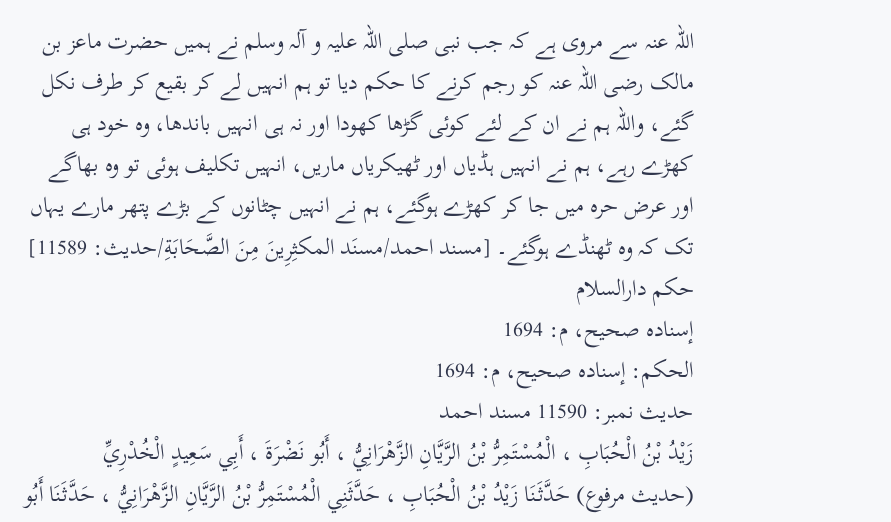اللہ عنہ سے مروی ہے کہ جب نبی صلی اللہ علیہ و آلہ وسلم نے ہمیں حضرت ماعز بن مالک رضی اللہ عنہ کو رجم کرنے کا حکم دیا تو ہم انہیں لے کر بقیع کر طرف نکل گئے، واللہ ہم نے ان کے لئے کوئی گڑھا کھودا اور نہ ہی انہیں باندھا، وہ خود ہی کھڑے رہے، ہم نے انہیں ہڈیاں اور ٹھیکریاں ماریں، انہیں تکلیف ہوئی تو وہ بھاگے اور عرض حرہ میں جا کر کھڑے ہوگئے، ہم نے انہیں چٹانوں کے بڑے پتھر مارے یہاں تک کہ وہ ٹھنڈے ہوگئے۔ [مسند احمد/مسنَد المكثِرِینَ مِنَ الصَّحَابَةِ/حدیث: 11589]
حکم دارالسلام
إسناده صحيح، م: 1694
الحكم: إسناده صحيح، م: 1694
حدیث نمبر: 11590 مسند احمد
زَيْدُ بْنُ الْحُبَابِ ، الْمُسْتَمِرُّ بْنُ الرَّيَّانِ الزَّهْرَانِيُّ ، أَبُو نَضْرَةَ ، أَبِي سَعِيدٍ الْخُدْرِيِّ
(حديث مرفوع) حَدَّثَنَا زَيْدُ بْنُ الْحُبَابِ ، حَدَّثَنِي الْمُسْتَمِرُّ بْنُ الرَّيَّانِ الزَّهْرَانِيُّ ، حَدَّثَنَا أَبُو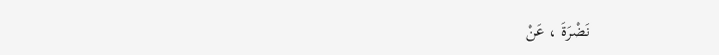نَضْرَةَ ، عَنْ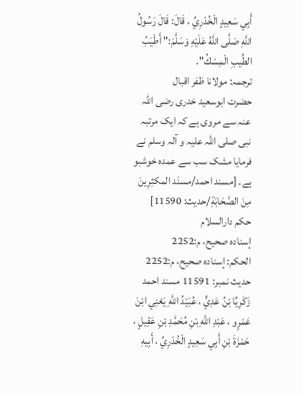أَبِي سَعِيدٍ الْخُدْرِيِّ ، قَالَ: قَالَ رَسُولُ اللَّهِ صَلَّى اللَّهُ عَلَيْهِ وَسَلَّمَ:" أَطْيَبُ الطِّيبِ الْمِسْكُ".
ترجمہ: مولانا ظفر اقبال
حضرت ابوسعید خدری رضی اللہ عنہ سے مروی ہے کہ ایک مرتبہ نبی صلی اللہ علیہ و آلہ وسلم نے فرمایا مشک سب سے عمدہ خوشبو ہے۔ [مسند احمد/مسنَد المكثِرِینَ مِنَ الصَّحَابَةِ/حدیث: 11590]
حکم دارالسلام
إسناده صحيح، م:2252
الحكم: إسناده صحيح، م:2252
حدیث نمبر: 11591 مسند احمد
زَكَرِيِّا بْنُ عَدِيٍّ ، عُبَيْدُ اللَّهِ يَعْنِي ابْنَ عَمْرٍو ، عَبْدِ اللَّهِ بْنِ مُحَمَّدِ بْنِ عَقِيلٍ ، حَمْزَةَ بْنِ أَبِي سَعِيدٍ الْخُدْرِيِّ ، أَبِيهِ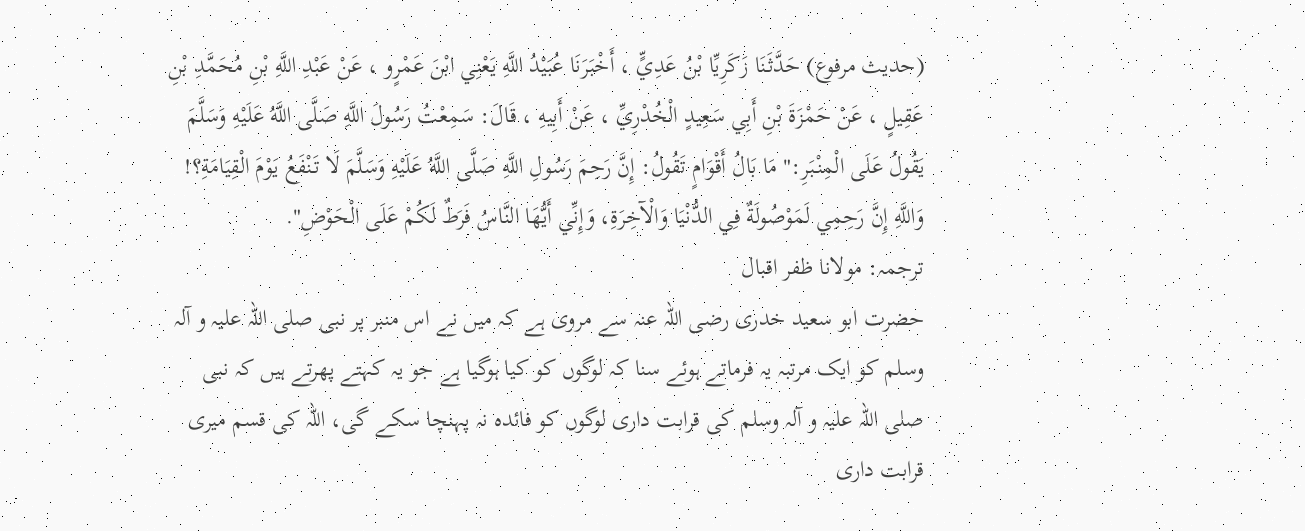(حديث مرفوع) حَدَّثَنَا زَكَرِيِّا بْنُ عَدِيٍّ ، أَخْبَرَنَا عُبَيْدُ اللَّهِ يَعْنِي ابْنَ عَمْرٍو ، عَنْ عَبْدِ اللَّهِ بْنِ مُحَمَّدِ بْنِ عَقِيلٍ ، عَنْ حَمْزَةَ بْنِ أَبِي سَعِيدٍ الْخُدْرِيِّ ، عَنْ أَبِيهِ ، قَالَ: سَمِعْتُ رَسُولَ اللَّهِ صَلَّى اللَّهُ عَلَيْهِ وَسَلَّمَ يَقُولُ عَلَى الْمِنْبَرِ:" مَا بَالُ أَقْوَامٍ تَقُولُ: إِنَّ رَحِمَ رَسُولِ اللَّهِ صَلَّى اللَّهُ عَلَيْهِ وَسَلَّمَ لَا تَنْفَعُ يَوْمَ الْقِيَامَةِ؟! وَاللَّهِ إِنَّ رَحِمِي لَمَوْصُولَةٌ فِي الدُّنْيَا وَالْآخِرَةِ، وَإِنِّي أَيُّهَا النَّاسُ فَرَطٌ لَكُمْ عَلَى الْحَوْضِ".
ترجمہ: مولانا ظفر اقبال
حضرت ابو سعید خدری رضی اللہ عنہ سے مروی ہے کہ میں نے اس منبر پر نبی صلی اللہ علیہ و آلہ وسلم کو ایک مرتبہ یہ فرماتے ہوئے سنا کہ لوگوں کو کیا ہوگیا ہے جو یہ کہتے پھرتے ہیں کہ نبی صلی اللہ علیہ و آلہ وسلم کی قرابت داری لوگوں کو فائدہ نہ پہنچا سکے گی، اللہ کی قسم میری قرابت داری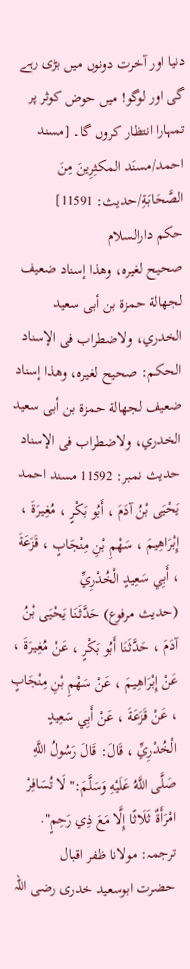دنیا اور آخرت دونوں میں بڑی رہے گی اور لوگو! میں حوض کوثر پر تمہارا انتظار کروں گا۔ [مسند احمد/مسنَد المكثِرِینَ مِنَ الصَّحَابَةِ/حدیث: 11591]
حکم دارالسلام
صحيح لغيره، وهذا إسناد ضعيف لجهالة حمزة بن أبى سعيد الخدري، ولاضطراب فى الإسناد
الحكم: صحيح لغيره، وهذا إسناد ضعيف لجهالة حمزة بن أبى سعيد الخدري، ولاضطراب فى الإسناد
حدیث نمبر: 11592 مسند احمد
يَحْيَى بْنُ آدَمَ ، أَبُو بَكْرٍ ، مُغِيرَةَ ، إِبْرَاهِيمَ ، سَهْمِ بْنِ مِنْجَابٍ ، قَزَعَةَ ، أَبِي سَعِيدٍ الْخُدْرِيِّ
(حديث مرفوع) حَدَّثَنَا يَحْيَى بْنُ آدَمَ ، حَدَّثَنَا أَبُو بَكْرٍ ، عَنْ مُغِيرَةَ ، عَنْ إِبْرَاهِيمَ ، عَنْ سَهْمِ بْنِ مِنْجَابٍ ، عَنْ قَزَعَةَ ، عَنْ أَبِي سَعِيدٍ الْخُدْرِيِّ ، قَالَ: قَالَ رَسُولُ اللَّهِ صَلَّى اللَّهُ عَلَيْهِ وَسَلَّمَ:" لَا تُسَافِرْ امْرَأَةٌ ثَلَاثًا إِلَّا مَعَ ذِي رَحِمٍ".
ترجمہ: مولانا ظفر اقبال
حضرت ابوسعید خدری رضی اللہ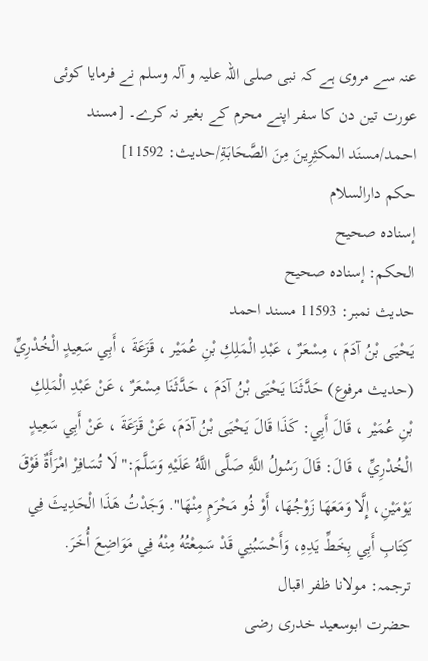عنہ سے مروی ہے کہ نبی صلی اللہ علیہ و آلہ وسلم نے فرمایا کوئی عورت تین دن کا سفر اپنے محرم کے بغیر نہ کرے۔ [مسند احمد/مسنَد المكثِرِینَ مِنَ الصَّحَابَةِ/حدیث: 11592]
حکم دارالسلام
إسناده صحيح
الحكم: إسناده صحيح
حدیث نمبر: 11593 مسند احمد
يَحْيَى بْنُ آدَمَ ، مِسْعَرٌ ، عَبْدِ الْمَلِكِ بْنِ عُمَيْر ، قَزَعَةَ ، أَبِي سَعِيدٍ الْخُدْرِيِّ
(حديث مرفوع) حَدَّثَنَا يَحْيَى بْنُ آدَمَ ، حَدَّثَنَا مِسْعَرٌ ، عَنْ عَبْدِ الْمَلِكِ بْنِ عُمَيْر ، قَالَ أَبِي: كَذَا قَالَ يَحْيَى بْنُ آدَمَ، عَنْ قَزَعَةَ ، عَنْ أَبِي سَعِيدٍ الْخُدْرِيِّ ، قَالَ: قَالَ رَسُولُ اللَّهِ صَلَّى اللَّهُ عَلَيْهِ وَسَلَّمَ:" لَا تُسَافِرْ امْرَأَةٌ فَوْقَ يَوْمَيْنِ، إِلَّا وَمَعَهَا زَوْجُهَا، أَوْ ذُو مَحْرَمٍ مِنْهَا". وَجَدْتُ هَذَا الْحَدِيثَ فِي كِتَابِ أَبِي بِخَطِّ يَدِهِ، وَأَحْسَبُنِي قَدْ سَمِعْتُهُ مِنْهُ فِي مَوَاضِعَ أُخَرَ.
ترجمہ: مولانا ظفر اقبال
حضرت ابوسعید خدری رضی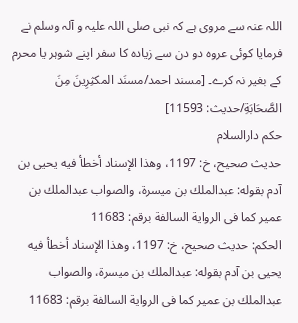اللہ عنہ سے مروی ہے کہ نبی صلی اللہ علیہ و آلہ وسلم نے فرمایا کوئی عروہ دو دن سے زیادہ کا سفر اپنے شوہر یا محرم کے بغیر نہ کرے۔ [مسند احمد/مسنَد المكثِرِینَ مِنَ الصَّحَابَةِ/حدیث: 11593]
حکم دارالسلام
حديث صحيح، خ: 1197، وهذا الإسناد أخطأ فيه يحيى بن آدم بقوله: عبدالملك بن ميسرة، والصواب عبدالملك بن عمير كما فى الرواية السالفة برقم: 11683
الحكم: حديث صحيح، خ: 1197، وهذا الإسناد أخطأ فيه يحيى بن آدم بقوله: عبدالملك بن ميسرة، والصواب عبدالملك بن عمير كما فى الرواية السالفة برقم: 11683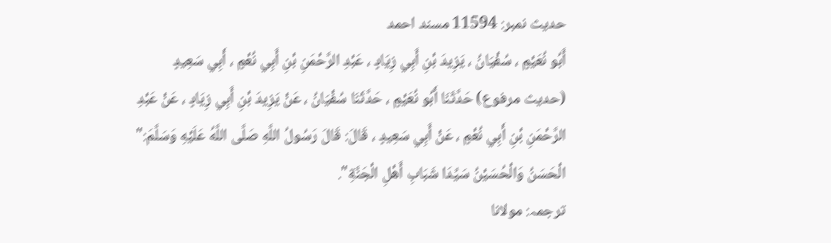حدیث نمبر: 11594 مسند احمد
أَبُو نُعَيْمٍ ، سُفْيَانُ ، يَزِيدَ بْنِ أَبِي زِيَادٍ ، عَبْدِ الرَّحْمَنِ بْنِ أَبِي نُعْمٍ ، أَبِي سَعِيدٍ
(حديث مرفوع) حَدَّثَنَا أَبُو نُعَيْمٍ ، حَدَّثَنَا سُفْيَانُ ، عَنْ يَزِيدَ بْنِ أَبِي زِيَادٍ ، عَنْ عَبْدِ الرَّحْمَنِ بْنِ أَبِي نُعْمٍ ، عَنْ أَبِي سَعِيدٍ ، قَالَ: قَالَ رَسُولُ اللَّهِ صَلَّى اللَّهُ عَلَيْهِ وَسَلَّمَ:" الْحَسَنُ وَالْحُسَيْنُ سَيِّدَا شَبَابِ أَهْلِ الْجَنَّةِ".
ترجمہ: مولانا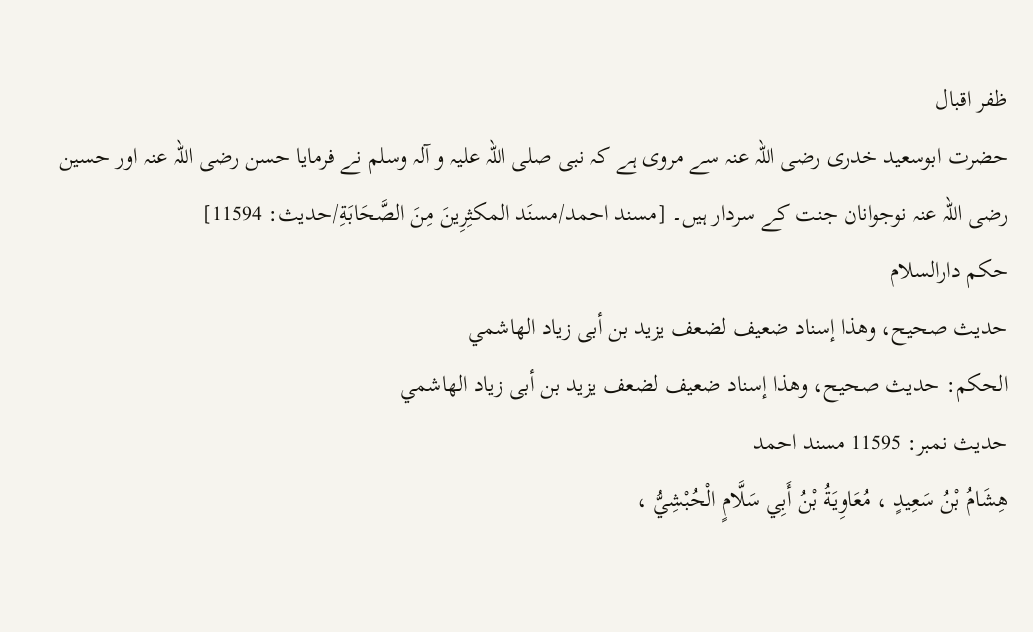ظفر اقبال
حضرت ابوسعید خدری رضی اللہ عنہ سے مروی ہے کہ نبی صلی اللہ علیہ و آلہ وسلم نے فرمایا حسن رضی اللہ عنہ اور حسین رضی اللہ عنہ نوجوانان جنت کے سردار ہیں۔ [مسند احمد/مسنَد المكثِرِینَ مِنَ الصَّحَابَةِ/حدیث: 11594]
حکم دارالسلام
حديث صحيح، وهذا إسناد ضعيف لضعف يزيد بن أبى زياد الهاشمي
الحكم: حديث صحيح، وهذا إسناد ضعيف لضعف يزيد بن أبى زياد الهاشمي
حدیث نمبر: 11595 مسند احمد
هِشَامُ بْنُ سَعِيدٍ ، مُعَاوِيَةُ بْنُ أَبِي سَلَّامٍ الْحُبْشِيُّ ،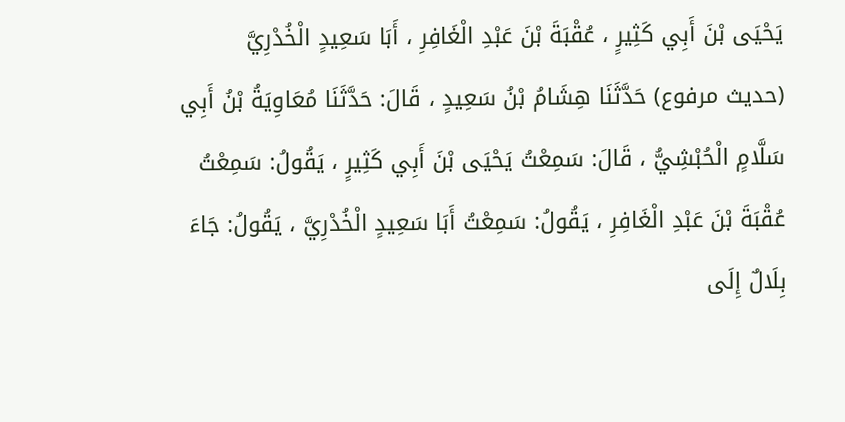يَحْيَى بْنَ أَبِي كَثِيرٍ ، عُقْبَةَ بْنَ عَبْدِ الْغَافِرِ ، أَبَا سَعِيدٍ الْخُدْرِيَّ
(حديث مرفوع) حَدَّثَنَا هِشَامُ بْنُ سَعِيدٍ ، قَالَ: حَدَّثَنَا مُعَاوِيَةُ بْنُ أَبِي سَلَّامٍ الْحُبْشِيُّ ، قَالَ: سَمِعْتُ يَحْيَى بْنَ أَبِي كَثِيرٍ ، يَقُولُ: سَمِعْتُ عُقْبَةَ بْنَ عَبْدِ الْغَافِرِ ، يَقُولُ: سَمِعْتُ أَبَا سَعِيدٍ الْخُدْرِيَّ ، يَقُولُ: جَاءَ بِلَالٌ إِلَى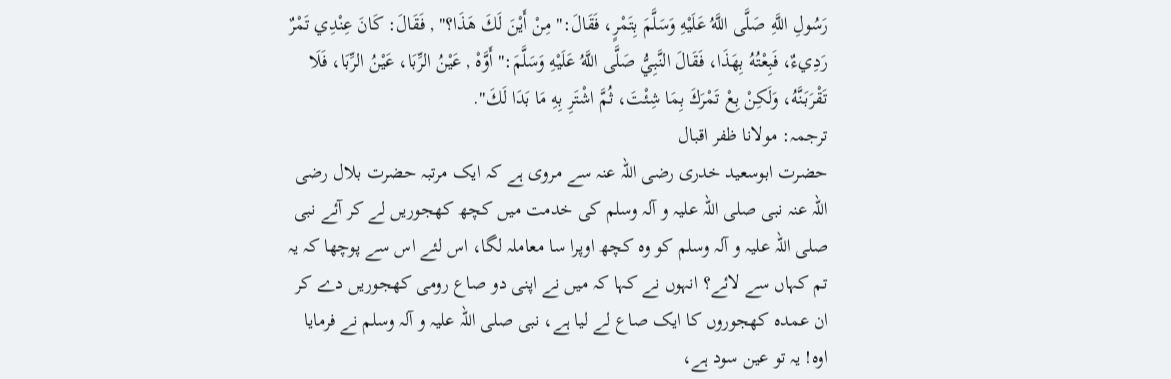رَسُولِ اللَّهِ صَلَّى اللَّهُ عَلَيْهِ وَسَلَّمَ بِتَمْرٍ، فَقَالَ:" مِنْ أَيْنَ لَكَ هَذَا؟" , فَقَالَ: كَانَ عِنْدِي تَمْرٌ رَدِيءٌ، فَبِعْتُهُ بِهَذَا، فَقَالَ النَّبِيُّ صَلَّى اللَّهُ عَلَيْهِ وَسَلَّمَ:" أَوَّهْ , عَيْنُ الرِّبَا، عَيْنُ الرِّبَا، فَلَا تَقْرَبَنَّهُ، وَلَكِنْ بِعْ تَمْرَكَ بِمَا شِئْتَ، ثُمَّ اشْتَرِ بِهِ مَا بَدَا لَكَ".
ترجمہ: مولانا ظفر اقبال
حضرت ابوسعید خدری رضی اللہ عنہ سے مروی ہے کہ ایک مرتبہ حضرت بلال رضی اللہ عنہ نبی صلی اللہ علیہ و آلہ وسلم کی خدمت میں کچھ کھجوریں لے کر آئے نبی صلی اللہ علیہ و آلہ وسلم کو وہ کچھ اوپرا سا معاملہ لگا، اس لئے اس سے پوچھا کہ یہ تم کہاں سے لائے؟ انہوں نے کہا کہ میں نے اپنی دو صاع رومی کھجوریں دے کر ان عمدہ کھجوروں کا ایک صاع لے لیا ہے، نبی صلی اللہ علیہ و آلہ وسلم نے فرمایا اوہ! یہ تو عین سود ہے،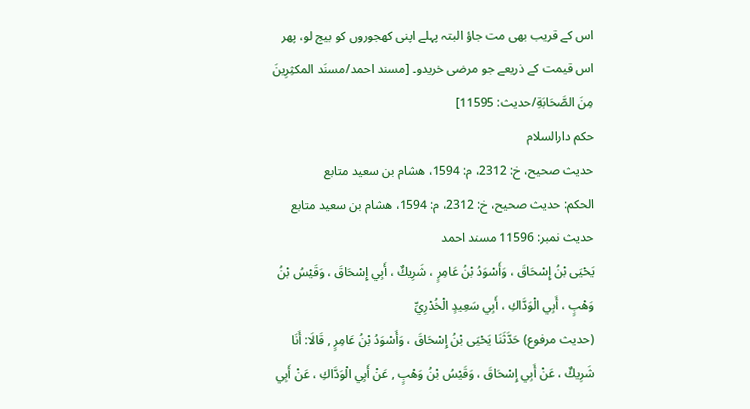اس کے قریب بھی مت جاؤ البتہ پہلے اپنی کھجوروں کو بیج لو، پھر اس قیمت کے ذریعے جو مرضی خریدو۔ [مسند احمد/مسنَد المكثِرِینَ مِنَ الصَّحَابَةِ/حدیث: 11595]
حکم دارالسلام
حديث صحيح، خ: 2312، م: 1594، هشام بن سعيد متابع
الحكم: حديث صحيح، خ: 2312، م: 1594، هشام بن سعيد متابع
حدیث نمبر: 11596 مسند احمد
يَحْيَى بْنُ إِسْحَاقَ ، وَأَسْوَدُ بْنُ عَامِرٍ ، شَرِيكٌ ، أَبِي إِسْحَاقَ ، وَقَيْسُ بْنُ وَهْبٍ ، أَبِي الْوَدَّاكِ ، أَبِي سَعِيدٍ الْخُدْرِيِّ
(حديث مرفوع) حَدَّثَنَا يَحْيَى بْنُ إِسْحَاقَ ، وَأَسْوَدُ بْنُ عَامِرٍ , قَالَا: أَنَا شَرِيكٌ ، عَنْ أَبِي إِسْحَاقَ ، وَقَيْسُ بْنُ وَهْبٍ , عَنْ أَبِي الْوَدَّاكِ ، عَنْ أَبِي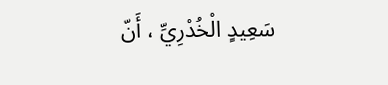سَعِيدٍ الْخُدْرِيِّ ، أَنّ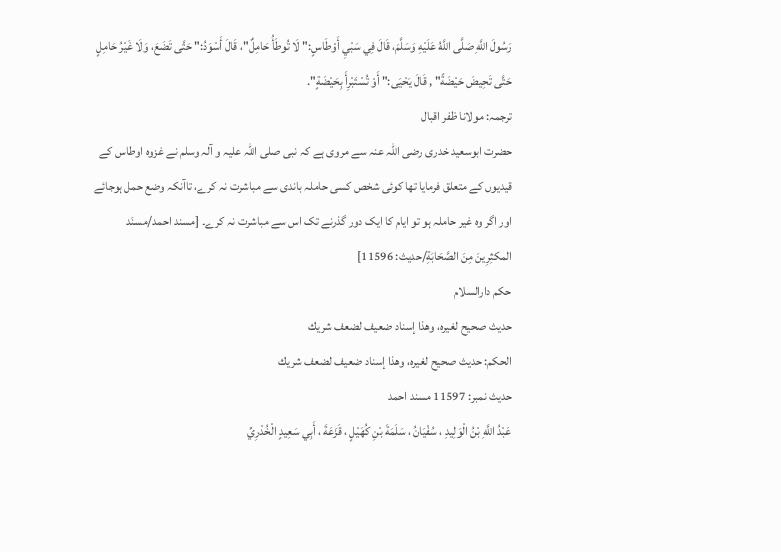رَسُولَ اللَّهِ صَلَّى اللَّهُ عَلَيْهِ وَسَلَّمَ، قَالَ فِي سَبْيِ أَوْطَاسٍ:" لَا تُوطَأُ حَامِلٌ"، قَالَ أَسْوَدُ:" حَتَّى تَضَعَ، وَلَا غَيْرُ حَامِلٍ حَتَّى تَحِيضَ حَيْضَةً" , قَالَ يَحْيَى:" أَوْ تُسْتَبْرِأَ بِحَيْضَةٍ".
ترجمہ: مولانا ظفر اقبال
حضرت ابوسعید خدری رضی اللہ عنہ سے مروی ہے کہ نبی صلی اللہ علیہ و آلہ وسلم نے غزوہ اوطاس کے قیدیوں کے متعلق فرمایا تھا کوئی شخص کسی حاملہ باندی سے مباشرت نہ کرے، تاآنکہ وضع حمل ہوجائے اور اگر وہ غیر حاملہ ہو تو ایام کا ایک دور گذرنے تک اس سے مباشرت نہ کرے۔ [مسند احمد/مسنَد المكثِرِینَ مِنَ الصَّحَابَةِ/حدیث: 11596]
حکم دارالسلام
حديث صحيح لغيره، وهذا إسناد ضعيف لضعف شريك
الحكم: حديث صحيح لغيره، وهذا إسناد ضعيف لضعف شريك
حدیث نمبر: 11597 مسند احمد
عَبْدُ اللَّهِ بْنُ الْوَلِيدِ ، سُفْيَانُ ، سَلَمَةَ بْنِ كُهَيْلٍ ، قَزَعَةَ ، أَبِي سَعِيدٍ الْخُدْرِيِّ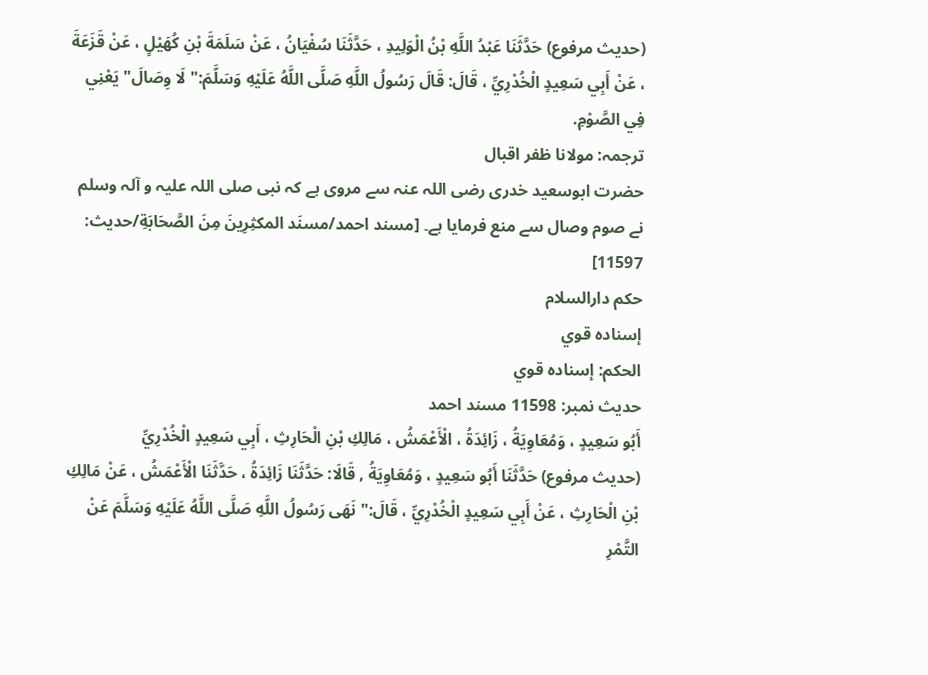(حديث مرفوع) حَدَّثَنَا عَبْدُ اللَّهِ بْنُ الْوَلِيدِ ، حَدَّثَنَا سُفْيَانُ ، عَنْ سَلَمَةَ بْنِ كُهَيْلٍ ، عَنْ قَزَعَةَ ، عَنْ أَبِي سَعِيدٍ الْخُدْرِيِّ ، قَالَ: قَالَ رَسُولُ اللَّهِ صَلَّى اللَّهُ عَلَيْهِ وَسَلَّمَ:" لَا وِصَالَ" يَعْنِي فِي الصَّوْمِ.
ترجمہ: مولانا ظفر اقبال
حضرت ابوسعید خدری رضی اللہ عنہ سے مروی ہے کہ نبی صلی اللہ علیہ و آلہ وسلم نے صوم وصال سے منع فرمایا ہے۔ [مسند احمد/مسنَد المكثِرِینَ مِنَ الصَّحَابَةِ/حدیث: 11597]
حکم دارالسلام
إسناده قوي
الحكم: إسناده قوي
حدیث نمبر: 11598 مسند احمد
أَبُو سَعِيدٍ ، وَمُعَاوِيَةُ ، زَائِدَةُ ، الْأَعْمَشُ ، مَالِكِ بْنِ الْحَارِثِ ، أَبِي سَعِيدٍ الْخُدْرِيِّ
(حديث مرفوع) حَدَّثَنَا أَبُو سَعِيدٍ ، وَمُعَاوِيَةُ , قَالَا: حَدَّثَنَا زَائِدَةُ ، حَدَّثَنَا الْأَعْمَشُ ، عَنْ مَالِكِ بْنِ الْحَارِثِ ، عَنْ أَبِي سَعِيدٍ الْخُدْرِيِّ ، قَالَ:" نَهَى رَسُولُ اللَّهِ صَلَّى اللَّهُ عَلَيْهِ وَسَلَّمَ عَنْ التَّمْرِ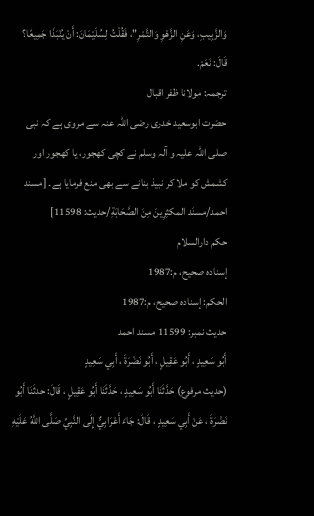وَالزَّبِيبِ، وَعَنِ الزَّهْوِ وَالتَّمْرِ"، فَقُلْتُ لِسُلَيْمَانَ: أَنْ يُنْبَذَا جَمِيعًا؟ قَالَ: نَعَمْ.
ترجمہ: مولانا ظفر اقبال
حضرت ابوسعید خدری رضی اللہ عنہ سے مروی ہے کہ نبی صلی اللہ علیہ و آلہ وسلم نے کچی کھجور، یا کھجور اور کشمش کو ملا کر نبیذ بنانے سے بھی منع فرمایا ہے۔ [مسند احمد/مسنَد المكثِرِینَ مِنَ الصَّحَابَةِ/حدیث: 11598]
حکم دارالسلام
إسناده صحيح، م:1987
الحكم: إسناده صحيح، م:1987
حدیث نمبر: 11599 مسند احمد
أَبُو سَعِيدٍ ، أَبُو عَقِيلٍ ، أَبُو نَضْرَةَ ، أَبِي سَعِيدٍ
(حديث مرفوع) حَدَّثَنَا أَبُو سَعِيدٍ ، حَدَّثَنَا أَبُو عَقِيلٍ ، قَالَ: حدثَنَا أَبُو نَضْرَةَ ، عَنْ أَبِي سَعِيدٍ ، قَالَ: جَاءَ أَعْرَابِيٌّ إِلَى النَّبِيِّ صَلَّى اللَّهُ عَلَيْهِ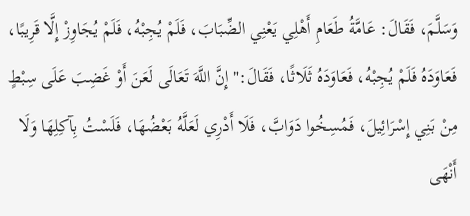وَسَلَّمَ، فَقَالَ: عَامَّةُ طَعَامِ أَهْلِي يَعْنِي الضِّبَابَ، فَلَمْ يُجِبْهُ، فَلَمْ يُجَاوِزْ إِلَّا قَرِيبًا، فَعَاوَدَهُ فَلَمْ يُجِبْهُ، فَعَاوَدَهُ ثَلَاثًا، فَقَالَ:" إِنَّ اللَّهَ تَعَالَى لَعَنَ أَوْ غَضِبَ عَلَى سِبْطٍ مِنْ بَنِي إِسْرَائِيلَ، فَمُسِخُوا دَوَابَّ، فَلَا أَدْرِي لَعَلَّهُ بَعْضُهَا، فَلَسْتُ بِآكِلِهَا وَلَا أَنْهَى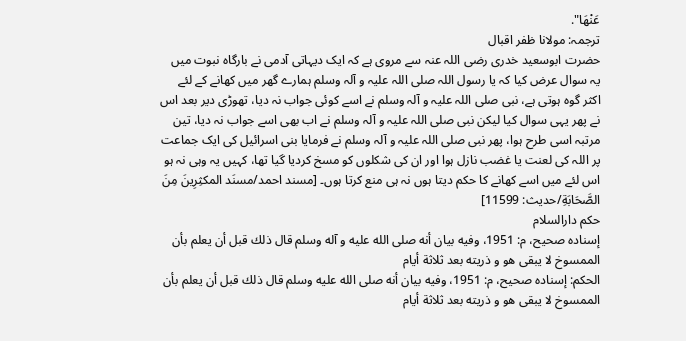عَنْهَا".
ترجمہ: مولانا ظفر اقبال
حضرت ابوسعید خدری رضی اللہ عنہ سے مروی ہے کہ ایک دیہاتی آدمی نے بارگاہ نبوت میں یہ سوال عرض کیا کہ یا رسول اللہ صلی اللہ علیہ و آلہ وسلم ہمارے گھر میں کھانے کے لئے اکثر گوہ ہوتی ہے، نبی صلی اللہ علیہ و آلہ وسلم نے اسے کوئی جواب نہ دیا، تھوڑی دیر بعد اس نے پھر یہی سوال کیا لیکن نبی صلی اللہ علیہ و آلہ وسلم نے اب بھی اسے جواب نہ دیا، تین مرتبہ اسی طرح ہوا، پھر نبی صلی اللہ علیہ و آلہ وسلم نے فرمایا بنی اسرائیل کی ایک جماعت پر اللہ کی لعنت یا غضب نازل ہوا اور ان کی شکلوں کو مسخ کردیا گیا تھا، کہیں یہ وہی نہ ہو اس لئے میں اسے کھانے کا حکم دیتا ہوں نہ ہی منع کرتا ہوں۔ [مسند احمد/مسنَد المكثِرِینَ مِنَ الصَّحَابَةِ/حدیث: 11599]
حکم دارالسلام
إسناده صحيح، م: 1951، وفيه بيان أنه صلى الله عليه و آله وسلم قال ذلك قبل أن يعلم بأن الممسوخ لا يبقى هو و ذريته بعد ثلاثة أيام
الحكم: إسناده صحيح، م: 1951، وفيه بيان أنه صلى الله عليه وسلم قال ذلك قبل أن يعلم بأن الممسوخ لا يبقى هو و ذريته بعد ثلاثة أيام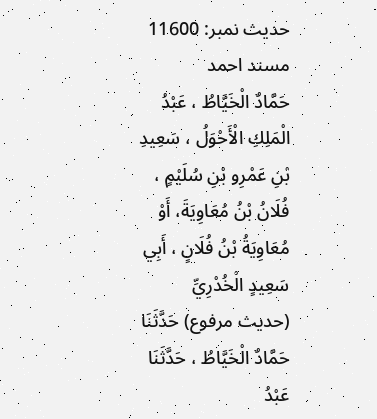حدیث نمبر: 11600 مسند احمد
حَمَّادٌ الْخَيَّاطُ ، عَبْدُ الْمَلِكِ الْأَحْوَلُ ، سَعِيدِ بْنِ عَمْرِو بْنِ سُلَيْمٍ ، فُلَانُ بْنُ مُعَاوِيَةَ، أَوْ مُعَاوِيَةُ بْنُ فُلَانٍ ، أَبِي سَعِيدٍ الْخُدْرِيِّ
(حديث مرفوع) حَدَّثَنَا حَمَّادٌ الْخَيَّاطُ ، حَدَّثَنَا عَبْدُ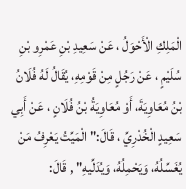الْمَلِكِ الْأَحْوَلُ ، عَنْ سَعِيدِ بْنِ عَمْرِو بْنِ سُلَيْمٍ ، عَنْ رَجُلٍ مِنْ قَوْمِهِ، يُقَالُ لَهُ فُلَانُ بْنُ مُعَاوِيَةَ، أَوْ مُعَاوِيَةُ بْنُ فُلَانٍ ، عَنْ أَبِي سَعِيدٍ الْخُدْرِيِّ ، قَالَ:" الْمَيِّتُ يَعْرِفُ مَنْ يُغَسِّلُهُ، وَيَحْمِلُهُ، وَيُدَلِّيهِ" , قَالَ: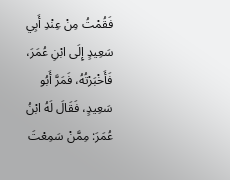فَقُمْتُ مِنْ عِنْدِ أَبِي سَعِيدٍ إِلَى ابْنِ عُمَرَ، فَأَخْبَرْتُهُ، فَمَرَّ أَبُو سَعِيدٍ، فَقَالَ لَهُ ابْنُ عُمَرَ: مِمَّنْ سَمِعْتَ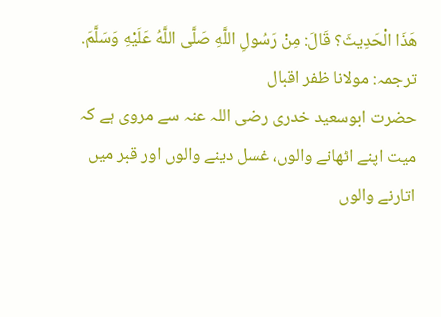هَذَا الْحَدِيثَ؟ قَالَ: مِنْ رَسُولِ اللَّهِ صَلَّى اللَّهُ عَلَيْهِ وَسَلَّمَ.
ترجمہ: مولانا ظفر اقبال
حضرت ابوسعید خدری رضی اللہ عنہ سے مروی ہے کہ میت اپنے اٹھانے والوں، غسل دینے والوں اور قبر میں اتارنے والوں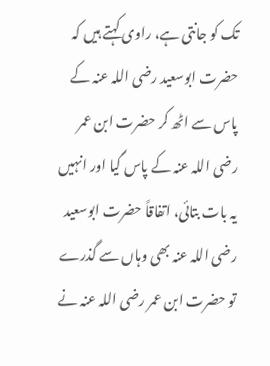تک کو جانتی ہے، راوی کہتے ہیں کہ حضرت ابوسعید رضی اللہ عنہ کے پاس سے اٹھ کر حضرت ابن عمر رضی اللہ عنہ کے پاس گیا اور انہیں یہ بات بتائی، اتفاقاً حضرت ابوسعید رضی اللہ عنہ بھی وہاں سے گذرے تو حضرت ابن عمر رضی اللہ عنہ نے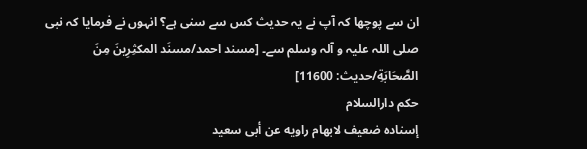ان سے پوچھا کہ آپ نے یہ حدیث کس سے سنی ہے؟ انہوں نے فرمایا کہ نبی صلی اللہ علیہ و آلہ وسلم سے۔ [مسند احمد/مسنَد المكثِرِینَ مِنَ الصَّحَابَةِ/حدیث: 11600]
حکم دارالسلام
إسناده ضعيف لابهام راويه عن أبى سعيد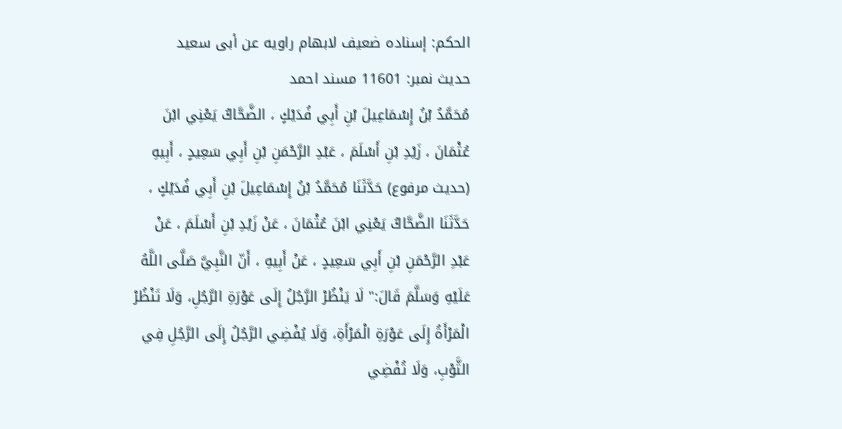الحكم: إسناده ضعيف لابهام راويه عن أبى سعيد
حدیث نمبر: 11601 مسند احمد
مُحَمَّدُ بْنُ إِسْمَاعِيلَ بْنِ أَبِي فُدَيْكٍ ، الضَّحَّاكُ يَعْنِي ابْنَ عُثْمَانَ ، زَيْدِ بْنِ أَسْلَمَ ، عَبْدِ الرَّحْمَنِ بْنِ أَبِي سَعِيدٍ ، أَبِيهِ
(حديث مرفوع) حَدَّثَنَا مُحَمَّدُ بْنُ إِسْمَاعِيلَ بْنِ أَبِي فُدَيْكٍ ، حَدَّثَنَا الضَّحَّاكُ يَعْنِي ابْنَ عُثْمَانَ ، عَنْ زَيْدِ بْنِ أَسْلَمَ ، عَنْ عَبْدِ الرَّحْمَنِ بْنِ أَبِي سَعِيدٍ ، عَنْ أَبِيهِ ، أَنّ النَّبِيَّ صَلَّى اللَّهُ عَلَيْهِ وَسَلَّمَ قَالَ:" لَا يَنْظُرْ الرَّجُلُ إِلَى عَوْرَةِ الرَّجُلِ، وَلَا تَنْظُرْ الْمَرْأَةُ إِلَى عَوْرَةِ الْمَرْأَةِ، وَلَا يُفْضِي الرَّجُلُ إِلَى الرَّجُلِ فِي الثَّوْبِ، وَلَا تُفْضِي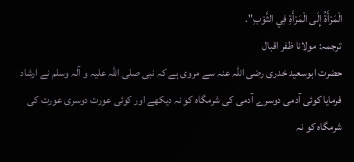الْمَرْأَةُ إِلَى الْمَرْأَةِ فِي الثَّوْبِ".
ترجمہ: مولانا ظفر اقبال
حضرت ابوسعید خدری رضی اللہ عنہ سے مروی ہے کہ نبی صلی اللہ علیہ و آلہ وسلم نے ارشاد فرمایا کوئی آدمی دوسرے آدمی کی شرمگاہ کو نہ دیکھے اور کوئی عورت دوسری عورت کی شرمگاہ کو نہ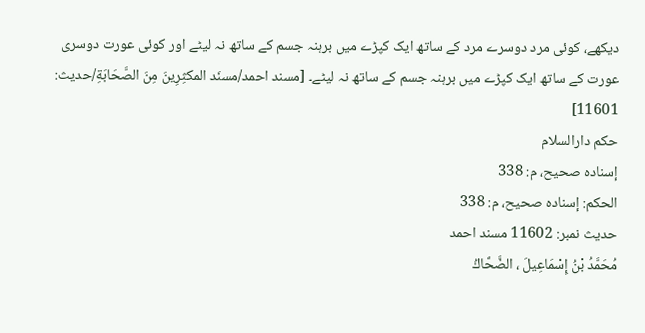دیکھے، کوئی مرد دوسرے مرد کے ساتھ ایک کپڑے میں برہنہ جسم کے ساتھ نہ لیٹے اور کوئی عورت دوسری عورت کے ساتھ ایک کپڑے میں برہنہ جسم کے ساتھ نہ لیٹے۔ [مسند احمد/مسنَد المكثِرِینَ مِنَ الصَّحَابَةِ/حدیث: 11601]
حکم دارالسلام
إسناده صحيح، م: 338
الحكم: إسناده صحيح، م: 338
حدیث نمبر: 11602 مسند احمد
مُحَمَّدُ بْنُ إِسْمَاعِيلَ ، الضَّحَّاكُ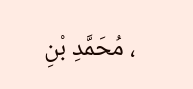، مُحَمَّدِ بْنِ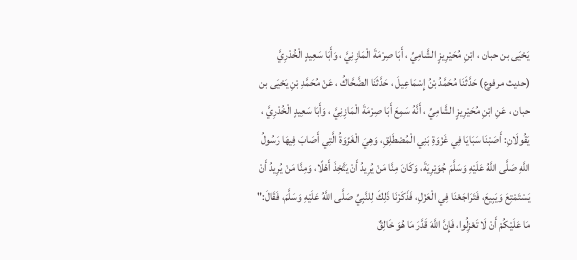يَحْيَى بن حبان ، ابْنِ مُحَيْرِيزٍ الشَّامِيِّ ، أَبَا صِرْمَةَ الْمَازِنِيَّ ، وَأَبَا سَعِيدٍ الْخُدْرِيَّ
(حديث مرفوع) حَدَّثَنَا مُحَمَّدُ بْنُ إِسْمَاعِيلَ ، حَدَّثَنَا الضَّحَّاكُ ، عَنْ مُحَمَّدِ بْنِ يَحْيَى بن حبان ، عَنِ ابْنِ مُحَيْرِيزٍ الشَّامِيِّ ، أَنَّهُ سَمِعَ أَبَا صِرْمَةَ الْمَازِنِيَّ ، وَأَبَا سَعِيدٍ الْخُدْرِيَّ ، يَقُولَانِ: أَصَبْنَا سَبَايَا فِي غَزْوَةِ بَنِي الْمُصْطَلِقِ، وَهِيَ الْغَزْوَةُ الَّتِي أَصَابَ فِيهَا رَسُولُ اللَّهِ صَلَّى اللَّهُ عَلَيْهِ وَسَلَّمَ جُوَيْرِيَةَ، وَكَانَ مِنَّا مَنْ يُرِيدُ أَنْ يَتَّخِذَ أَهْلًا، وَمِنَّا مَنْ يُرِيدُ أَنْ يَسْتَمْتِعَ وَيَبِيعَ، فَتَرَاجَعْنَا فِي الْعَزْلِ، فَذَكَرْنَا ذَلِكَ لِلنَّبِيِّ صَلَّى اللَّهُ عَلَيْهِ وَسَلَّمَ، فَقَالَ:" مَا عَلَيْكُمْ أَنْ لَا تَعْزِلُوا، فَإِنَّ اللَّهَ قَدَّرَ مَا هُوَ خَالِقٌ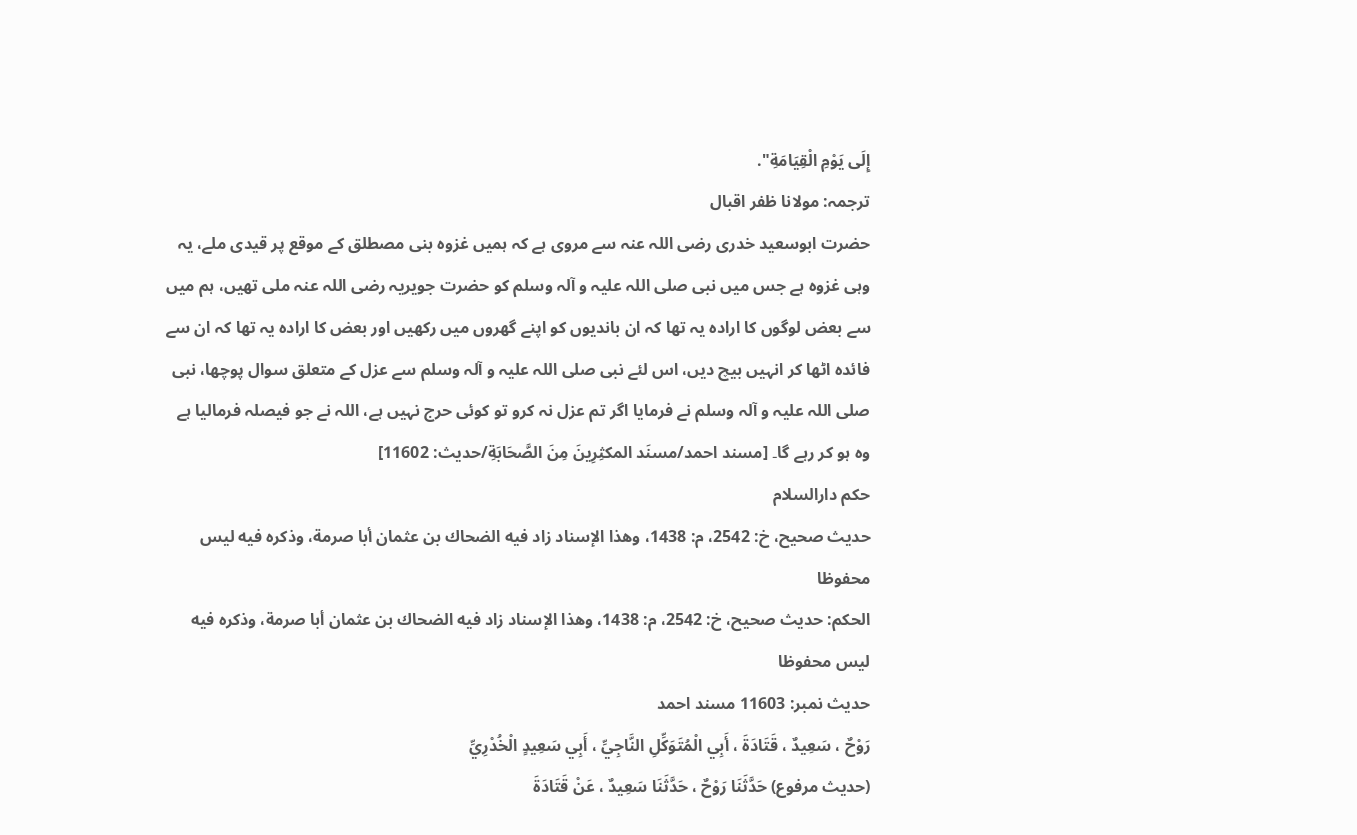إِلَى يَوْمِ الْقِيَامَةِ".
ترجمہ: مولانا ظفر اقبال
حضرت ابوسعید خدری رضی اللہ عنہ سے مروی ہے کہ ہمیں غزوہ بنی مصطلق کے موقع پر قیدی ملے، یہ وہی غزوہ ہے جس میں نبی صلی اللہ علیہ و آلہ وسلم کو حضرت جویریہ رضی اللہ عنہ ملی تھیں، ہم میں سے بعض لوگوں کا ارادہ یہ تھا کہ ان باندیوں کو اپنے گھروں میں رکھیں اور بعض کا ارادہ یہ تھا کہ ان سے فائدہ اٹھا کر انہیں بیچ دیں، اس لئے نبی صلی اللہ علیہ و آلہ وسلم سے عزل کے متعلق سوال پوچھا، نبی صلی اللہ علیہ و آلہ وسلم نے فرمایا اگر تم عزل نہ کرو تو کوئی حرج نہیں ہے، اللہ نے جو فیصلہ فرمالیا ہے وہ ہو کر رہے گا۔ [مسند احمد/مسنَد المكثِرِینَ مِنَ الصَّحَابَةِ/حدیث: 11602]
حکم دارالسلام
حديث صحيح، خ: 2542، م: 1438، وهذا الإسناد زاد فيه الضحاك بن عثمان أبا صرمة، وذكره فيه ليس محفوظا
الحكم: حديث صحيح، خ: 2542، م: 1438، وهذا الإسناد زاد فيه الضحاك بن عثمان أبا صرمة، وذكره فيه ليس محفوظا
حدیث نمبر: 11603 مسند احمد
رَوْحٌ ، سَعِيدٌ ، قَتَادَةَ ، أَبِي الْمُتَوَكِّلِ النَّاجِيِّ ، أَبِي سَعِيدٍ الْخُدْرِيِّ
(حديث مرفوع) حَدَّثَنَا رَوْحٌ ، حَدَّثَنَا سَعِيدٌ ، عَنْ قَتَادَةَ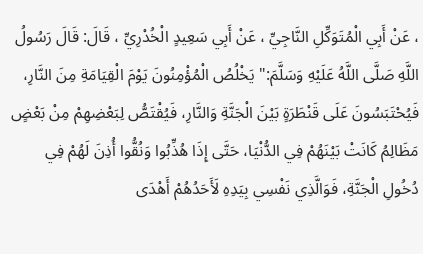، عَنْ أَبِي الْمُتَوَكِّلِ النَّاجِيِّ ، عَنْ أَبِي سَعِيدٍ الْخُدْرِيِّ ، قَالَ: قَالَ رَسُولُ اللَّهِ صَلَّى اللَّهُ عَلَيْهِ وَسَلَّمَ:" يَخْلُصُ الْمُؤْمِنُونَ يَوْمَ الْقِيَامَةِ مِنَ النَّارِ، فَيُحْتَبَسُونَ عَلَى قَنْطَرَةٍ بَيْنَ الْجَنَّةِ وَالنَّارِ، فَيُقْتَصُّ لِبَعْضِهِمْ مِنْ بَعْضٍ مَظَالِمُ كَانَتْ بَيْنَهُمْ فِي الدُّنْيَا، حَتَّى إِذَا هُذِّبُوا وَنُقُّوا أُذِنَ لَهُمْ فِي دُخُولِ الْجَنَّةِ، فَوَالَّذِي نَفْسِي بِيَدِهِ لَأَحَدُهُمْ أَهْدَى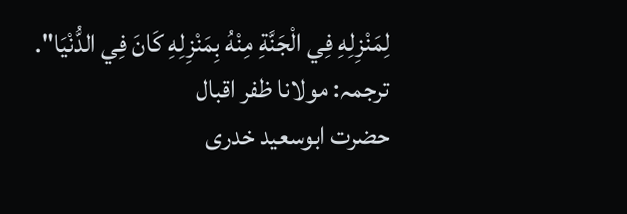لِمَنْزِلِهِ فِي الْجَنَّةِ مِنْهُ بِمَنْزِلِهِ كَانَ فِي الدُّنْيَا".
ترجمہ: مولانا ظفر اقبال
حضرت ابوسعید خدری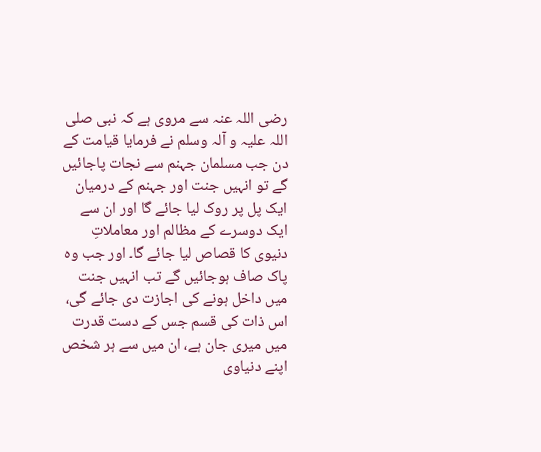رضی اللہ عنہ سے مروی ہے کہ نبی صلی اللہ علیہ و آلہ وسلم نے فرمایا قیامت کے دن جب مسلمان جہنم سے نجات پاجائیں گے تو انہیں جنت اور جہنم کے درمیان ایک پل پر روک لیا جائے گا اور ان سے ایک دوسرے کے مظالم اور معاملاتِ دنیوی کا قصاص لیا جائے گا۔ اور جب وہ پاک صاف ہوجائیں گے تب انہیں جنت میں داخل ہونے کی اجازت دی جائے گی، اس ذات کی قسم جس کے دست قدرت میں میری جان ہے، ان میں سے ہر شخص اپنے دنیاوی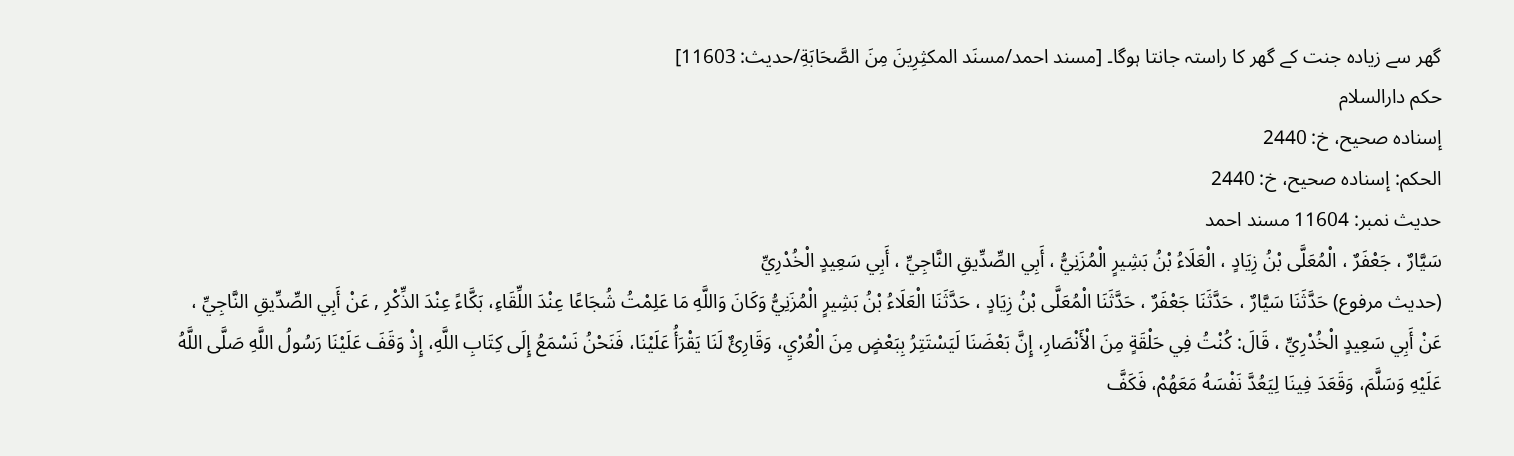گھر سے زیادہ جنت کے گھر کا راستہ جانتا ہوگا۔ [مسند احمد/مسنَد المكثِرِینَ مِنَ الصَّحَابَةِ/حدیث: 11603]
حکم دارالسلام
إسناده صحيح، خ: 2440
الحكم: إسناده صحيح، خ: 2440
حدیث نمبر: 11604 مسند احمد
سَيَّارٌ ، جَعْفَرٌ ، الْمُعَلَّى بْنُ زِيَادٍ ، الْعَلَاءُ بْنُ بَشِيرٍ الْمُزَنِيُّ ، أَبِي الصِّدِّيقِ النَّاجِيِّ ، أَبِي سَعِيدٍ الْخُدْرِيِّ
(حديث مرفوع) حَدَّثَنَا سَيَّارٌ ، حَدَّثَنَا جَعْفَرٌ ، حَدَّثَنَا الْمُعَلَّى بْنُ زِيَادٍ ، حَدَّثَنَا الْعَلَاءُ بْنُ بَشِيرٍ الْمُزَنِيُّ وَكَانَ وَاللَّهِ مَا عَلِمْتُ شُجَاعًا عِنْدَ اللِّقَاءِ، بَكَّاءً عِنْدَ الذِّكْرِ , عَنْ أَبِي الصِّدِّيقِ النَّاجِيِّ ، عَنْ أَبِي سَعِيدٍ الْخُدْرِيِّ ، قَالَ: كُنْتُ فِي حَلْقَةٍ مِنَ الْأَنْصَارِ، إِنَّ بَعْضَنَا لَيَسْتَتِرُ بِبَعْضٍ مِنَ الْعُرْيِ، وَقَارِئٌ لَنَا يَقْرَأُ عَلَيْنَا، فَنَحْنُ نَسْمَعُ إِلَى كِتَابِ اللَّهِ، إِذْ وَقَفَ عَلَيْنَا رَسُولُ اللَّهِ صَلَّى اللَّهُ عَلَيْهِ وَسَلَّمَ، وَقَعَدَ فِينَا لِيَعُدَّ نَفْسَهُ مَعَهُمْ، فَكَفَّ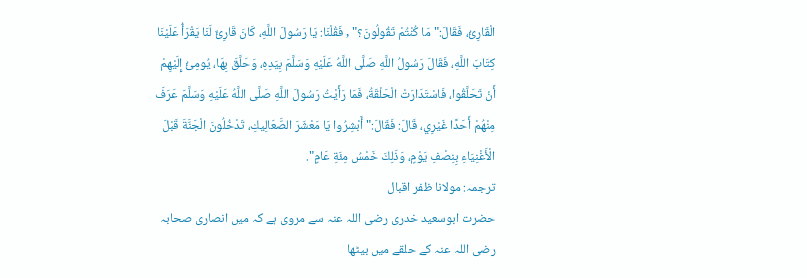الْقَارِئُ، فَقَالَ:" مَا كُنْتُمْ تَقُولُونَ؟" , فَقُلْنَا: يَا رَسُولَ اللَّهِ، كَانَ قَارِئٌ لَنَا يَقْرَأُ عَلَيْنَا كِتَابَ اللَّهِ، فَقَالَ رَسُولُ اللَّهِ صَلَّى اللَّهُ عَلَيْهِ وَسَلَّمَ بِيَدِهِ، وَحَلَّقَ بِهَا، يُومِئُ إِلَيْهِمْ أَنْ تَحَلَّقُوا، فَاسْتَدَارَتْ الْحَلْقَةُ، فَمَا رَأَيْتُ رَسُولَ اللَّهِ صَلَّى اللَّهُ عَلَيْهِ وَسَلَّمَ عَرَفَ مِنْهُمْ أَحَدًا غَيْرِي، قَالَ: فَقَالَ:" أَبْشِرُوا يَا مَعْشَرَ الصَّعَالِيكِ، تَدْخُلُونَ الْجَنَّةَ قَبْلَ الْأَغْنِيَاءِ بِنِصْفِ يَوْمٍ، وَذَلِكَ خَمْسُ مِئَةِ عَامٍ".
ترجمہ: مولانا ظفر اقبال
حضرت ابوسعید خدری رضی اللہ عنہ سے مروی ہے کہ میں انصاری صحابہ رضی اللہ عنہ کے حلقے میں بیٹھا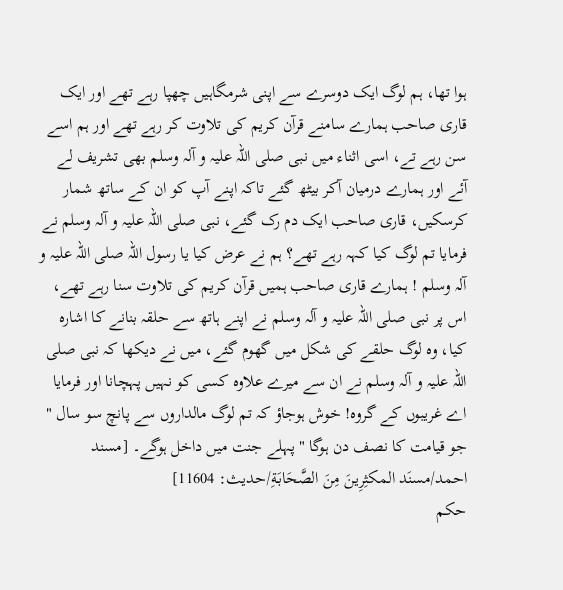ہوا تھا، ہم لوگ ایک دوسرے سے اپنی شرمگاہیں چھپا رہے تھے اور ایک قاری صاحب ہمارے سامنے قرآن کریم کی تلاوت کر رہے تھے اور ہم اسے سن رہے تے، اسی اثناء میں نبی صلی اللہ علیہ و آلہ وسلم بھی تشریف لے آئے اور ہمارے درمیان آکر بیٹھ گئے تاکہ اپنے آپ کو ان کے ساتھ شمار کرسکیں، قاری صاحب ایک دم رک گئے، نبی صلی اللہ علیہ و آلہ وسلم نے فرمایا تم لوگ کیا کہہ رہے تھے؟ ہم نے عرض کیا یا رسول اللہ صلی اللہ علیہ و آلہ وسلم ! ہمارے قاری صاحب ہمیں قرآن کریم کی تلاوت سنا رہے تھے، اس پر نبی صلی اللہ علیہ و آلہ وسلم نے اپنے ہاتھ سے حلقہ بنانے کا اشارہ کیا، وہ لوگ حلقے کی شکل میں گھوم گئے، میں نے دیکھا کہ نبی صلی اللہ علیہ و آلہ وسلم نے ان سے میرے علاوہ کسی کو نہیں پہچانا اور فرمایا اے غریبوں کے گروہ! خوش ہوجاؤ کہ تم لوگ مالداروں سے پانچ سو سال " جو قیامت کا نصف دن ہوگا " پہلے جنت میں داخل ہوگے۔ [مسند احمد/مسنَد المكثِرِینَ مِنَ الصَّحَابَةِ/حدیث: 11604]
حکم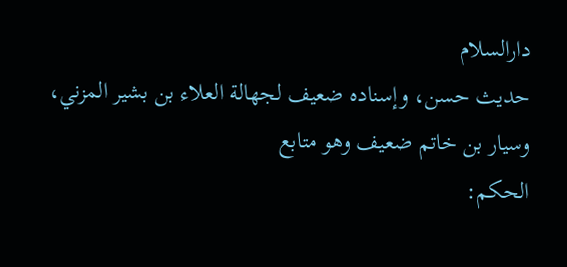دارالسلام
حديث حسن، وإسناده ضعيف لجهالة العلاء بن بشير المزني، وسيار بن خاتم ضعيف وهو متابع
الحكم: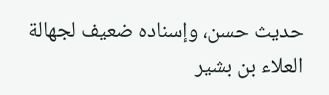حديث حسن، وإسناده ضعيف لجهالة العلاء بن بشير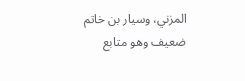المزني، وسيار بن خاتم ضعيف وهو متابع